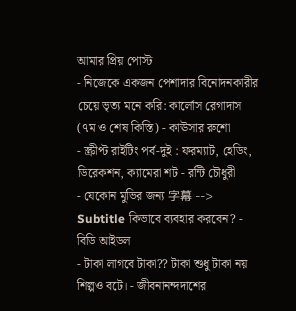আমার প্রিয় পোস্ট
- নিজেকে একজন পেশাদার বিনোদনকারীর চেয়ে ভৃত্য মনে করি: কার্লোস রেগাদাস (৭ম ও শেষ কিস্তি) - কাঊসার রুশো
- স্ক্রীপ্ট রাইটিং পর্ব-দুই : ফরম্যাট, হেডিং, ডিরেকশন, ক্যামেরা শট - রন্টি চৌধুরী
- যেকোন মুভির জন্য 字幕 --> Subtitle কিভাবে ব্যবহার করবেন? - বিডি আইডল
- টাকা লাগবে টাকা?? টাকা শুধু টাকা নয় শিল্পও বটে। - জীবনানন্দদাশের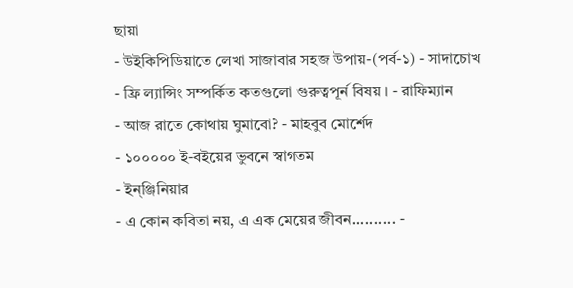ছায়া
- উইকিপিডিয়াতে লেখা সাজাবার সহজ উপায়-(পর্ব-১) - সাদাচোখ
- ফ্রি ল্যান্সিং সম্পর্কিত কতগুলো গুরুত্বপূর্ন বিষয় । - রাফিম্যান
- আজ রাতে কোথায় ঘুমাবো? - মাহবুব মোর্শেদ
- ১০০০০০ ই-বইয়ের ভুবনে স্বাগতম
- ইন্ঞ্জিনিয়ার
- এ কোন কবিতা নয়, এ এক মেয়ের জীবন.......... -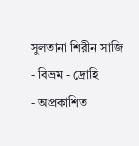সুলতানা শিরীন সাজি
- বিভ্রম - দ্রোহি
- অপ্রকাশিত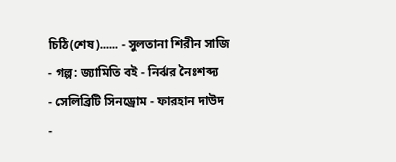চিঠি(শেষ)...... - সুলতানা শিরীন সাজি
- গল্প: জ্যামিতি বই - নির্ঝর নৈঃশব্দ্য
- সেলিব্রিটি সিনড্রোম - ফারহান দাউদ
-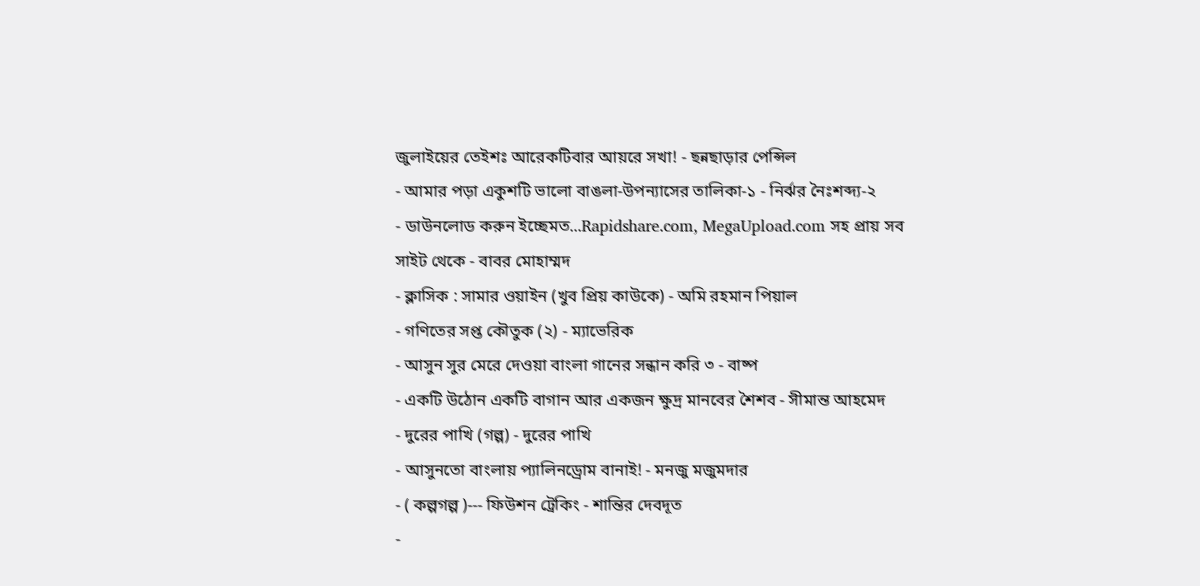জুলাইয়ের তেইশঃ আরেকটিবার আয়রে সখা! - ছন্নছাড়ার পেন্সিল
- আমার পড়া একুশটি ভালো বাঙলা-উপন্যাসের তালিকা-১ - নির্ঝর নৈঃশব্দ্য-২
- ডাউনলোড করুন ইচ্ছেমত...Rapidshare.com, MegaUpload.com সহ প্রায় সব সাইট থেকে - বাবর মোহাম্মদ
- ক্লাসিক : সামার ওয়াইন (খুব প্রিয় কাউকে) - অমি রহমান পিয়াল
- গণিতের সপ্ত কৌতুক (২) - ম্যাভেরিক
- আসুন সুর মেরে দেওয়া বাংলা গানের সন্ধান করি ৩ - বাষ্প
- একটি উঠোন একটি বাগান আর একজন ক্ষুদ্র মানবের শৈশব - সীমান্ত আহমেদ
- দুরের পাখি (গল্প) - দুরের পাখি
- আসুনতো বাংলায় প্যালিনড্রোম বানাই! - মনজু মজুমদার
- ( কল্পগল্প )--- ফিউশন ট্রেকিং - শান্তির দেবদূত
-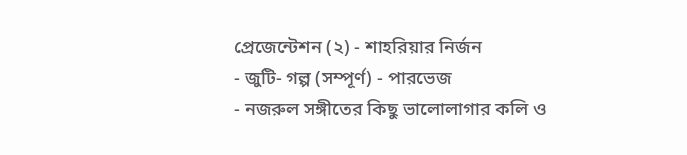প্রেজেন্টেশন (২) - শাহরিয়ার নির্জন
- জুটি- গল্প (সম্পূর্ণ) - পারভেজ
- নজরুল সঙ্গীতের কিছু ভালোলাগার কলি ও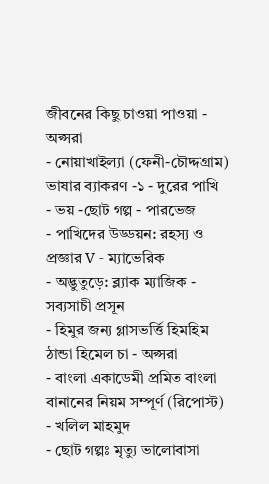জীবনের কিছু চাওয়া পাওয়া - অপ্সরা
- নোয়াখাইল্যা (ফেনী-চৌদ্দগ্রাম) ভাষার ব্যাকরণ -১ - দুরের পাখি
- ভয় -ছোট গল্প - পারভেজ
- পাখিদের উড্ডয়ন: রহস্য ও প্রজ্ঞার V - ম্যাভেরিক
- অদ্ভুতুড়ে: ব্ল্যাক ম্যাজিক - সব্যসাচী প্রসূন
- হিমুর জন্য গ্লাসভর্ত্তি হিমহিম ঠান্ডা হিমেল চা - অপ্সরা
- বাংলা একাডেমী প্রমিত বাংলা বানানের নিয়ম সম্পূর্ণ (রিপোস্ট) - খলিল মাহমুদ
- ছোট গল্পঃ মৃত্যু ভালোবাসা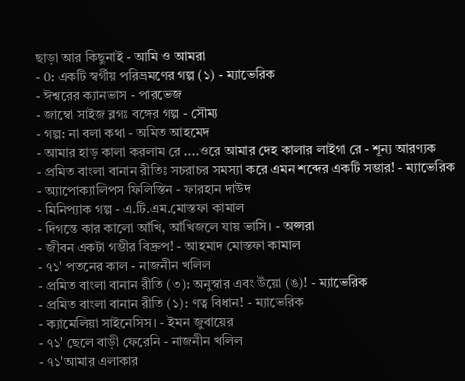ছাড়া আর কিছুনাই - আমি ও আমরা
- 0: একটি স্বর্গীয় পরিভ্রমণের গল্প (১) - ম্যাভেরিক
- ঈশ্বরের ক্যানভাস - পারভেজ
- জাম্বো সাইজ ব্লগঃ বঙ্গের গল্প - সৌম্য
- গল্প: না বলা কথা - অমিত আহমেদ
- আমার হাড় কালা করলাম রে ....ওরে আমার দেহ কালার লাইগা রে - শূন্য আরণ্যক
- প্রমিত বাংলা বানান রীতিঃ সচরাচর সমস্যা করে এমন শব্দের একটি সম্ভার! - ম্যাভেরিক
- অ্যাপোক্যালিপস ফিলিস্তিন - ফারহান দাউদ
- মিনিপ্যাক গল্প - এ.টি.এম.মোস্তফা কামাল
- দিগন্তে কার কালো আঁখি, আঁখিজলে যায় ভাসি। - অপ্সরা
- জীবন একটা গম্ভীর বিদ্রুপ! - আহমাদ মোস্তফা কামাল
- ৭১' পতনের কাল - নাজনীন খলিল
- প্রমিত বাংলা বানান রীতি (৩): অনুস্বার এবং উঁয়ো (ঙ)! - ম্যাভেরিক
- প্রমিত বাংলা বানান রীতি (১): ণত্ব বিধান! - ম্যাভেরিক
- ক্যামেলিয়া সাইনেসিস। - ইমন জুবায়ের
- ৭১' ছেলে বাড়ী ফেরেনি - নাজনীন খলিল
- ৭১'আমার এলাকার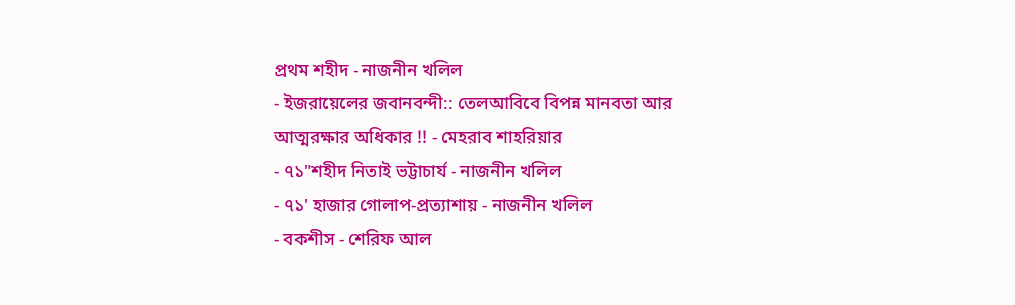প্রথম শহীদ - নাজনীন খলিল
- ইজরায়েলের জবানবন্দী:: তেলআবিবে বিপন্ন মানবতা আর আত্মরক্ষার অধিকার !! - মেহরাব শাহরিয়ার
- ৭১"শহীদ নিতাই ভট্টাচার্য - নাজনীন খলিল
- ৭১' হাজার গোলাপ-প্রত্যাশায় - নাজনীন খলিল
- বকশীস - শেরিফ আল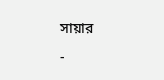সায়ার
-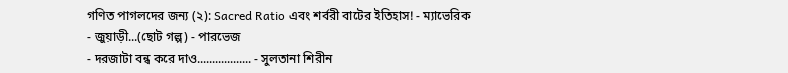গণিত পাগলদের জন্য (২): Sacred Ratio এবং শর্বরী বাটের ইতিহাস! - ম্যাভেরিক
- জুয়াড়ী...(ছোট গল্প) - পারভেজ
- দরজাটা বন্ধ করে দাও.................. - সুলতানা শিরীন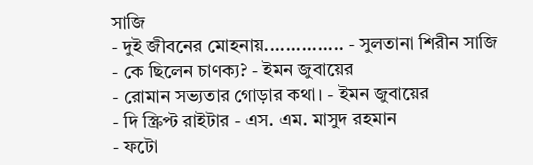সাজি
- দুই জীবনের মোহনায়............... - সুলতানা শিরীন সাজি
- কে ছিলেন চাণক্য? - ইমন জুবায়ের
- রোমান সভ্যতার গোড়ার কথা। - ইমন জুবায়ের
- দি স্ক্রিপ্ট রাইটার - এস. এম. মাসুদ রহমান
- ফটো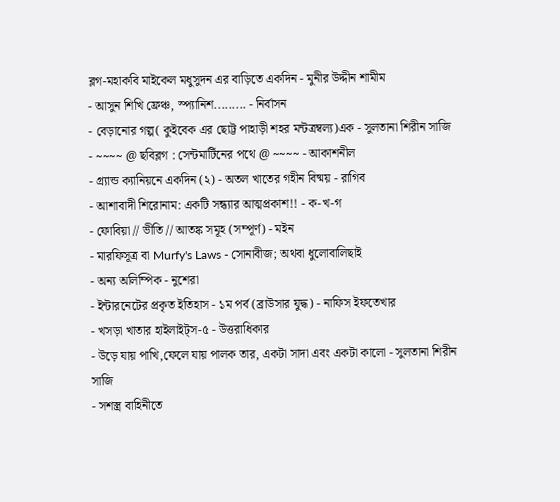ব্লগ-মহাকবি মাইকেল মধুসুদন এর বাড়িতে একদিন - মুনীর উদ্দীন শামীম
- আসুন শিখি ফ্রেঞ্চ, স্প্যানিশ......... - নির্বাসন
- বেড়ানোর গল্প( কুইবেক এর ছোট্ট পাহাড়ী শহর মন্টত্রম্বল্য)এক - সুলতানা শিরীন সাজি
- ~~~~ @ ছবিব্লগ : সেন্টমার্টিনের পথে @ ~~~~ - আকাশনীল
- গ্র্যান্ড ক্যানিয়নে একদিন (২) - অতল খাতের গহীন বিষ্ময় - রাগিব
- আশাবাদী শিরোনাম: একটি সন্ধ্যার আত্মপ্রকাশ!! - ক-খ-গ
- ফোবিয়া // ভীতি // আতঙ্ক সমূহ (সম্পূর্ণ) - মইন
- মারফিসূত্র বা Murfy's Laws - সোনাবীজ; অথবা ধুলোবালিছাই
- অন্য অলিম্পিক - নুশেরা
- ইন্টারনেটের প্রকৃত ইতিহাস - ১ম পর্ব (ব্রাউসার যুদ্ধ) - নাফিস ইফতেখার
- খসড়া খাতার হাইলাইট্স-৫ - উত্তরাধিকার
- উড়ে যায় পাখি,ফেলে যায় পালক তার, একটা সাদা এবং একটা কালো - সুলতানা শিরীন সাজি
- সশস্ত্র বাহিনীতে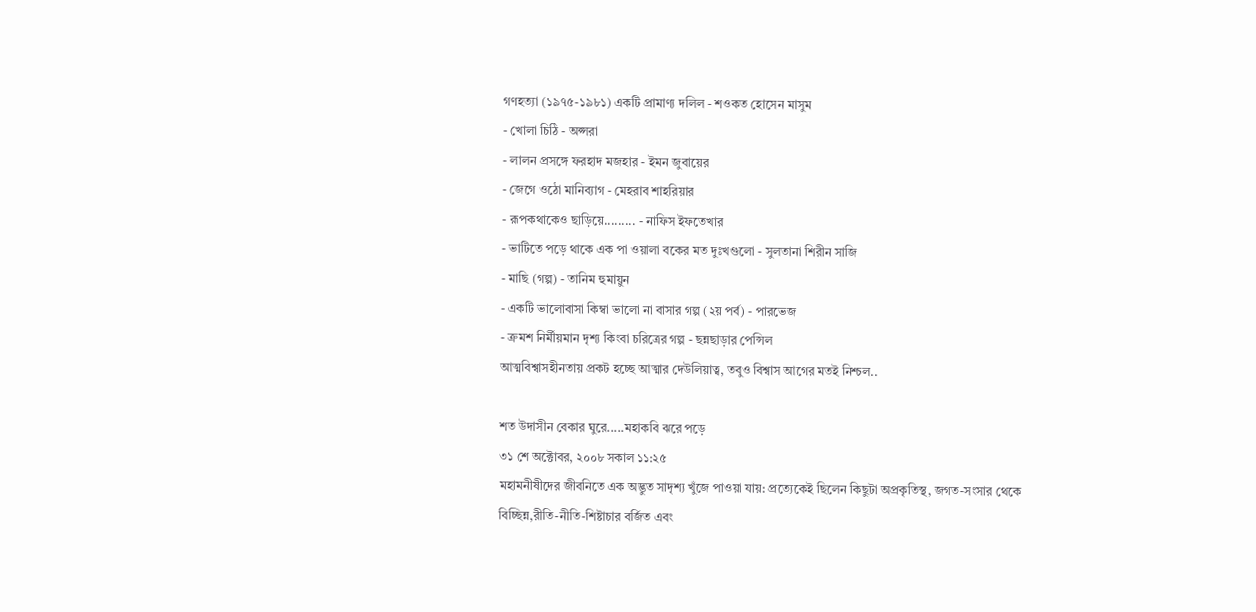গণহত্যা (১৯৭৫-১৯৮১) একটি প্রামাণ্য দলিল - শওকত হোসেন মাসুম
- খোলা চিঠি - অপ্সরা
- লালন প্রসঙ্গে ফরহাদ মজহার - ইমন জুবায়ের
- জেগে ওঠো মানিব্যাগ - মেহরাব শাহরিয়ার
- রূপকথাকেও ছাড়িয়ে......... - নাফিস ইফতেখার
- ভাটিতে পড়ে থাকে এক পা ওয়ালা বকের মত দুঃখগুলো - সুলতানা শিরীন সাজি
- মাছি (গল্প) - তানিম হুমায়ুন
- একটি ভালোবাসা কিম্বা ভালো না বাসার গল্প (২য় পর্ব) - পারভেজ
- ক্রমশ নির্মীয়মান দৃশ্য কিংবা চরিত্রের গল্প - ছন্নছাড়ার পেন্সিল
আত্মবিশ্বাসহীনতায় প্রকট হচ্ছে আত্মার দেউলিয়াত্ব, তবুও বিশ্বাস আগের মতই নিশ্চল..

শত উদাসীন বেকার ঘুরে.....মহাকবি ঝরে পড়ে
৩১ শে অক্টোবর, ২০০৮ সকাল ১১:২৫
মহামনীষীদের জীবনিতে এক অদ্ভুত সাদৃশ্য খুঁজে পাওয়া যায়: প্রত্যেকেই ছিলেন কিছুটা অপ্রকৃতিস্থ, জগত-সংসার থেকে বিচ্ছিন্ন,রীতি-নীতি-শিষ্টাচার বর্জিত এবং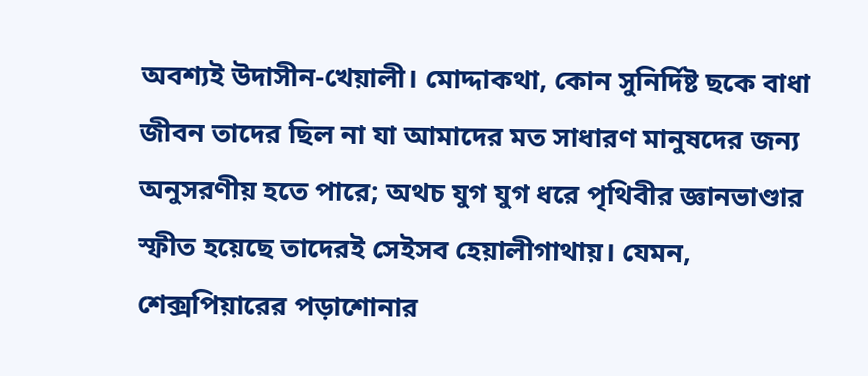অবশ্যই উদাসীন-খেয়ালী। মোদ্দাকথা, কোন সুনির্দিষ্ট ছকে বাধা জীবন তাদের ছিল না যা আমাদের মত সাধারণ মানুষদের জন্য অনুসরণীয় হতে পারে; অথচ যুগ যুগ ধরে পৃথিবীর জ্ঞানভাণ্ডার স্ফীত হয়েছে তাদেরই সেইসব হেয়ালীগাথায়। যেমন, শেক্সপিয়ারের পড়াশোনার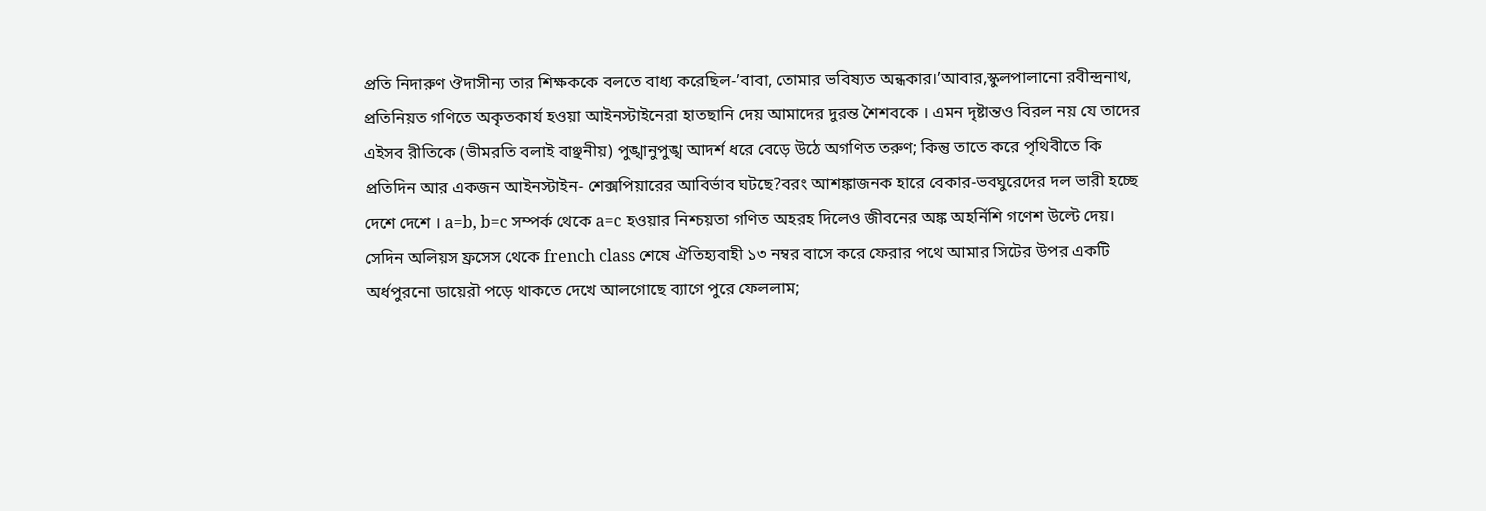প্রতি নিদারুণ ঔদাসীন্য তার শিক্ষককে বলতে বাধ্য করেছিল-’বাবা, তোমার ভবিষ্যত অন্ধকার।’আবার,স্কুলপালানো রবীন্দ্রনাথ, প্রতিনিয়ত গণিতে অকৃতকার্য হওয়া আইনস্টাইনেরা হাতছানি দেয় আমাদের দুরন্ত শৈশবকে । এমন দৃষ্টান্তও বিরল নয় যে তাদের এইসব রীতিকে (ভীমরতি বলাই বাঞ্ছনীয়) পুঙ্খানুপুঙ্খ আদর্শ ধরে বেড়ে উঠে অগণিত তরুণ; কিন্তু তাতে করে পৃথিবীতে কি প্রতিদিন আর একজন আইনস্টাইন- শেক্সপিয়ারের আবির্ভাব ঘটছে?বরং আশঙ্কাজনক হারে বেকার-ভবঘুরেদের দল ভারী হচ্ছে দেশে দেশে । a=b, b=c সম্পর্ক থেকে a=c হওয়ার নিশ্চয়তা গণিত অহরহ দিলেও জীবনের অঙ্ক অহর্নিশি গণেশ উল্টে দেয়। সেদিন অলিয়স ফ্রসেস থেকে french class শেষে ঐতিহ্যবাহী ১৩ নম্বর বাসে করে ফেরার পথে আমার সিটের উপর একটি অর্ধপুরনো ডায়েরৗ পড়ে থাকতে দেখে আলগোছে ব্যাগে পুরে ফেললাম;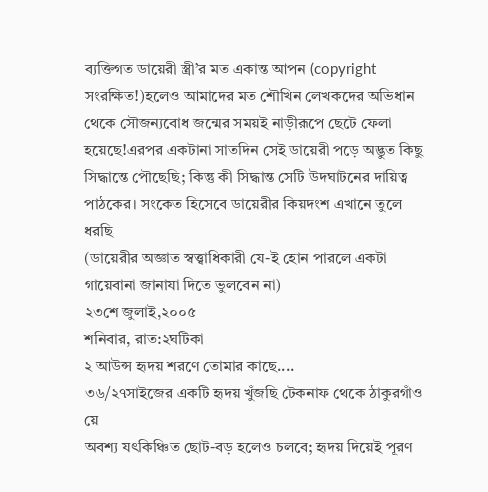ব্যক্তিগত ডায়েরী স্ত্রী’র মত একান্ত আপন (copyright সংরক্ষিত!)হলেও আমাদের মত শৌখিন লেখকদের অভিধান থেকে সৌজন্যবোধ জন্মের সময়ই নাড়ীরূপে ছেটে ফেলা হয়েছে!এরপর একটানা সাতদিন সেই ডায়েরী পড়ে অদ্ভুত কিছু সিদ্ধান্তে পৌছেছি; কিন্তু কী সিদ্ধান্ত সেটি উদঘাটনের দায়িত্ব পাঠকের। সংকেত হিসেবে ডায়েরীর কিয়দংশ এখানে তুলে ধরছি
(ডায়েরীর অজ্ঞাত স্বত্ত্বাধিকারী যে-ই হোন পারলে একটা গায়েবানা জানাযা দিতে ভুলবেন না)
২৩শে জুলাই,২০০৫
শনিবার, রাত:২ঘটিকা
২ আউন্স হৃদয় শরণে তোমার কাছে....
৩৬/২৭সাইজের একটি হৃদয় খুঁজছি টেকনাফ থেকে ঠাকুরগাঁও য়ে
অবশ্য যৎকিঞ্চিত ছোট-বড় হলেও চলবে; হৃদয় দিয়েই পূরণ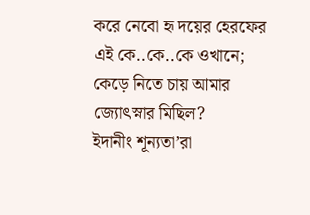করে নেবো হৃ দয়ের হেরফের
এই কে..কে..কে ওখানে; কেড়ে নিতে চায় আমার জ্যোৎস্নার মিছিল?
ইদানীং শূন্যতা’রা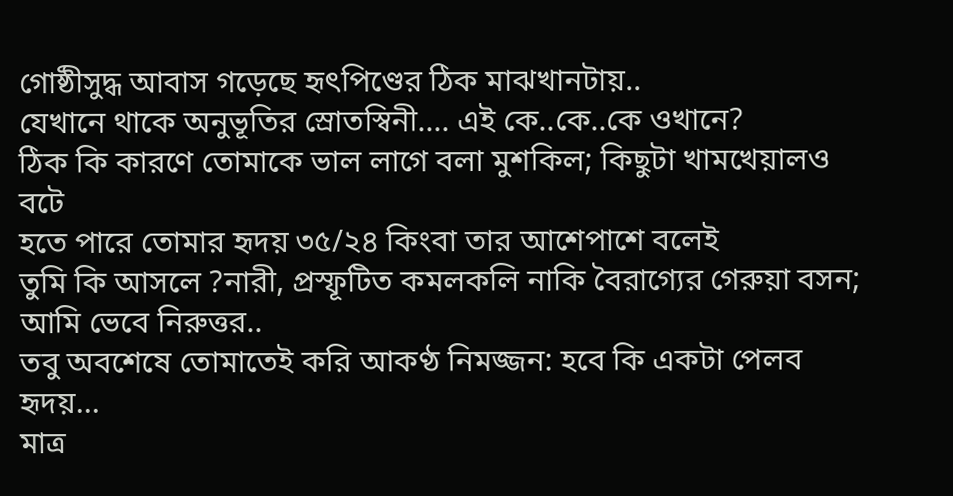গোষ্ঠীসুদ্ধ আবাস গড়েছে হৃৎপিণ্ডের ঠিক মাঝখানটায়..
যেখানে থাকে অনুভূতির স্রোতস্বিনী.... এই কে..কে..কে ওখানে?
ঠিক কি কারণে তোমাকে ভাল লাগে বলা মুশকিল; কিছুটা খামখেয়ালও বটে
হতে পারে তোমার হৃদয় ৩৫/২৪ কিংবা তার আশেপাশে বলেই
তুমি কি আসলে ?নারী, প্রস্ফূটিত কমলকলি নাকি বৈরাগ্যের গেরুয়া বসন;
আমি ভেবে নিরুত্তর..
তবু অবশেষে তোমাতেই করি আকণ্ঠ নিমজ্জন: হবে কি একটা পেলব হৃদয়...
মাত্র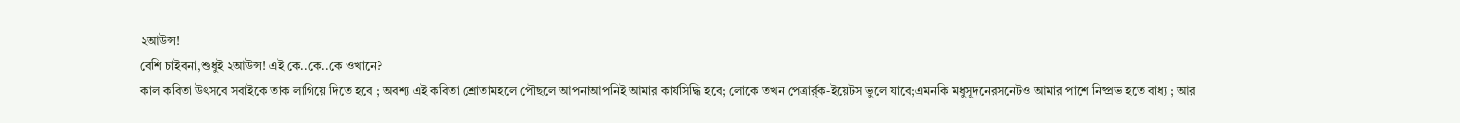২আউন্স!
বেশি চাইবনা,শুধুই ২আউন্স! এই কে..কে..কে ওখানে?
কাল কবিতা উৎসবে সবাইকে তাক লাগিয়ে দিতে হবে ; অবশ্য এই কবিতা শ্রোতামহলে পৌছলে আপনাআপনিই আমার কার্যসিদ্ধি হবে; লোকে তখন পেত্রার্র্ক-ইয়েটস ভুলে যাবে;এমনকি মধুসূদনেরসনেটও আমার পাশে নিষ্প্রভ হতে বাধ্য ; আর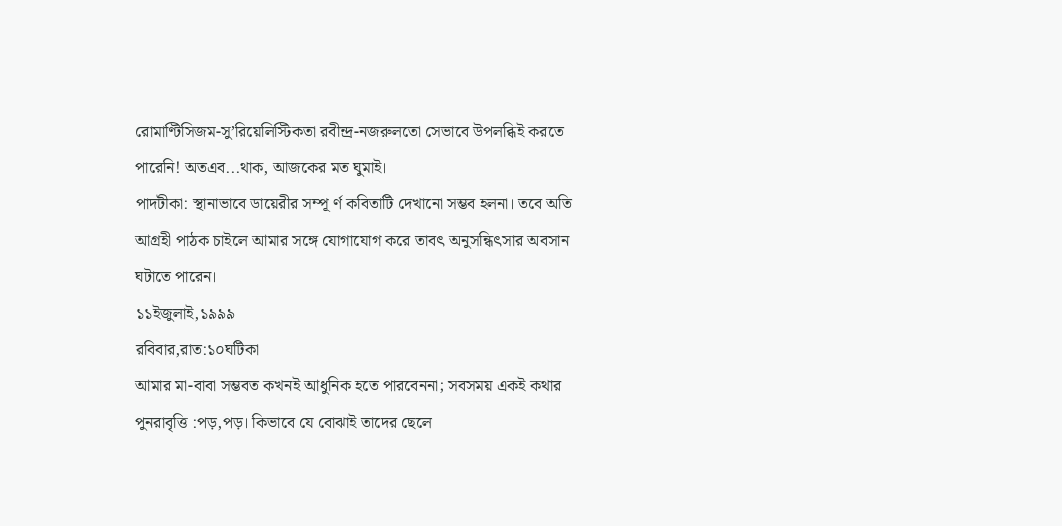রোমাণ্টিসিজম-সু’রিয়েলিস্টিকতা রবীন্দ্র-নজরুলতো সেভাবে উপলব্ধিই করতে পারেনি! অতএব...থাক, আজকের মত ঘুমাই।
পাদটীকা: স্থানাভাবে ডায়েরীর সম্পূ র্ণ কবিতাটি দেখানো সম্ভব হলনা। তবে অতি আগ্রহী পাঠক চাইলে আমার সঙ্গে যোগাযোগ করে তাবৎ অনুসন্ধিৎসার অবসান ঘটাতে পারেন।
১১ইজুলাই,১৯৯৯
রবিবার,রাত:১০ঘটিকা
আমার মা-বাবা সম্ভবত কখনই আধুনিক হতে পারবেননা; সবসময় একই কথার পুনরাবৃত্তি :পড়,পড়। কিভাবে যে বোঝাই তাদের ছেলে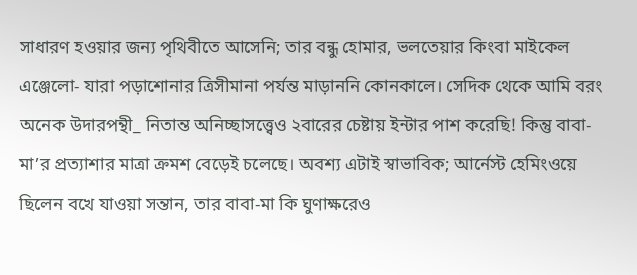সাধারণ হওয়ার জন্য পৃথিবীতে আসেনি; তার বন্ধু হোমার, ভলতেয়ার কিংবা মাইকেল এঞ্জেলো- যারা পড়াশোনার ত্রিসীমানা পর্যন্ত মাড়াননি কোনকালে। সেদিক থেকে আমি বরং অনেক উদারপন্থী_ নিতান্ত অনিচ্ছাসত্ত্বেও ২বারের চেষ্টায় ইন্টার পাশ করেছি! কিন্তু বাবা-মা’র প্রত্যাশার মাত্রা ক্রমশ বেড়েই চলেছে। অবশ্য এটাই স্বাভাবিক; আর্নেস্ট হেমিংওয়ে ছিলেন বখে যাওয়া সন্তান, তার বাবা-মা কি ঘুণাক্ষরেও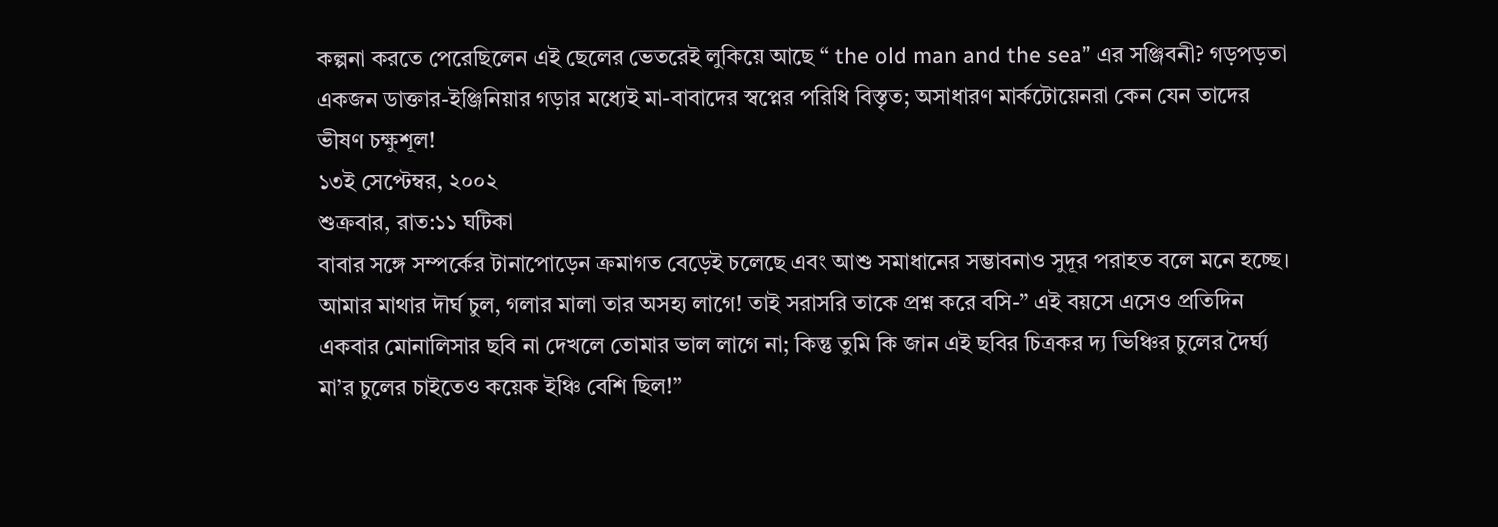কল্পনা করতে পেরেছিলেন এই ছেলের ভেতরেই লুকিয়ে আছে “ the old man and the sea” এর সঞ্জিবনী? গড়পড়তা একজন ডাক্তার-ইঞ্জিনিয়ার গড়ার মধ্যেই মা-বাবাদের স্বপ্নের পরিধি বিস্তৃত; অসাধারণ মার্কটোয়েনরা কেন যেন তাদের ভীষণ চক্ষুশূল!
১৩ই সেপ্টেম্বর, ২০০২
শুক্রবার, রাত:১১ ঘটিকা
বাবার সঙ্গে সম্পর্কের টানাপোড়েন ক্রমাগত বেড়েই চলেছে এবং আশু সমাধানের সম্ভাবনাও সুদূর পরাহত বলে মনে হচ্ছে। আমার মাথার দৗর্ঘ চুল, গলার মালা তার অসহ্য লাগে! তাই সরাসরি তাকে প্রশ্ন করে বসি-” এই বয়সে এসেও প্রতিদিন একবার মোনালিসার ছবি না দেখলে তোমার ভাল লাগে না; কিন্তু তুমি কি জান এই ছবির চিত্রকর দ্য ভিঞ্চির চুলের দৈর্ঘ্য মা’র চুলের চাইতেও কয়েক ইঞ্চি বেশি ছিল!”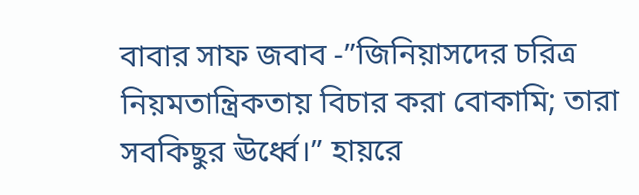বাবার সাফ জবাব -”জিনিয়াসদের চরিত্র নিয়মতান্ত্রিকতায় বিচার করা বোকামি; তারা সবকিছুর ঊর্ধ্বে।” হায়রে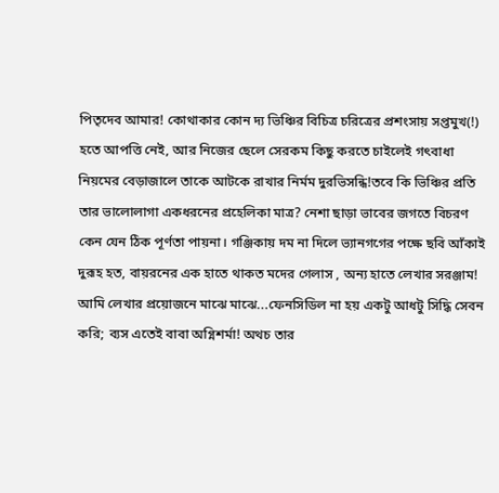পিতৃদেব আমার! কোথাকার কোন দ্য ভিঞ্চির বিচিত্র চরিত্রের প্রশংসায় সপ্তমুখ(!) হতে আপত্তি নেই, আর নিজের ছেলে সেরকম কিছু করতে চাইলেই গৎবাধা নিয়মের বেড়াজালে তাকে আটকে রাখার নির্মম দুরভিসন্ধি!তবে কি ভিঞ্চির প্রতি তার ভালোলাগা একধরনের প্রহেলিকা মাত্র? নেশা ছাড়া ভাবের জগতে বিচরণ কেন যেন ঠিক পূর্ণতা পায়না। গঞ্জিকায় দম না দিলে ভ্যানগগের পক্ষে ছবি আঁকাই দুরূহ হত, বায়রনের এক হাতে থাকত মদের গেলাস , অন্য হাতে লেখার সরঞ্জাম! আমি লেখার প্রয়োজনে মাঝে মাঝে...ফেনসিডিল না হয় একটু আধটু সিদ্ধি সেবন করি; ব্যস এতেই বাবা অগ্নিশর্মা! অথচ তার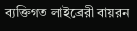ব্যক্তিগত লাইব্রেরী বায়রন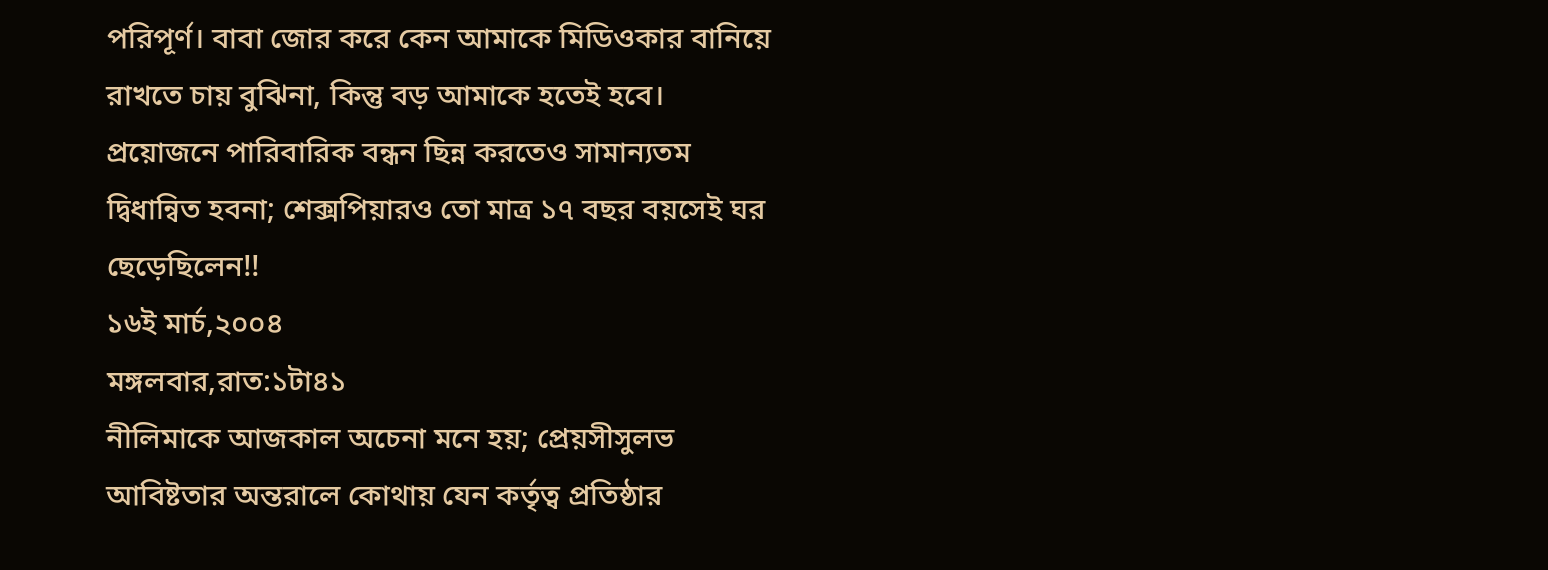পরিপূর্ণ। বাবা জোর করে কেন আমাকে মিডিওকার বানিয়ে রাখতে চায় বুঝিনা, কিন্তু বড় আমাকে হতেই হবে। প্রয়োজনে পারিবারিক বন্ধন ছিন্ন করতেও সামান্যতম দ্বিধান্বিত হবনা; শেক্সপিয়ারও তো মাত্র ১৭ বছর বয়সেই ঘর ছেড়েছিলেন!!
১৬ই মার্চ,২০০৪
মঙ্গলবার,রাত:১টা৪১
নীলিমাকে আজকাল অচেনা মনে হয়; প্রেয়সীসুলভ আবিষ্টতার অন্তরালে কোথায় যেন কর্তৃত্ব প্রতিষ্ঠার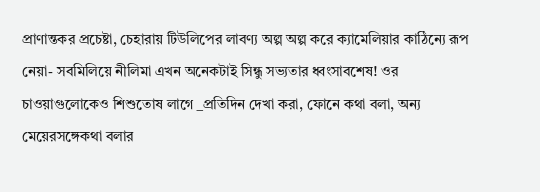প্রাণান্তকর প্রচেষ্টা, চেহারায় টিউলিপের লাবণ্য অল্প অল্প করে ক্যামেলিয়ার কাঠিন্যে রূপ নেয়া- সবমিলিয়ে নীলিমা এখন অনেকটাই সিন্ধু সভ্যতার ধ্বংসাবশেষ! ওর চাওয়াগুলোকেও শিশুতোষ লাগে _প্রতিদিন দেখা করা, ফোনে কথা বলা, অন্য মেয়েরসঙ্গেকথা বলার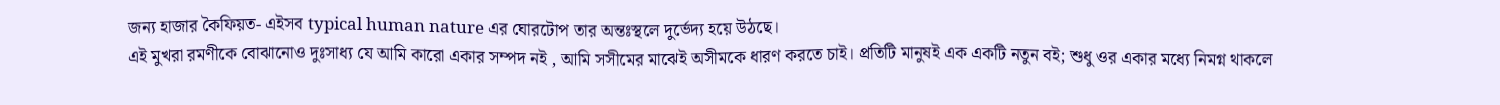জন্য হাজার কৈফিয়ত- এইসব typical human nature এর ঘোরটোপ তার অন্তঃস্থলে দুর্ভেদ্য হয়ে উঠছে।
এই মুখরা রমণীকে বোঝানোও দুঃসাধ্য যে আমি কারো একার সম্পদ নই , আমি সসীমের মাঝেই অসীমকে ধারণ করতে চাই। প্রতিটি মানুষই এক একটি নতুন বই; শুধু ওর একার মধ্যে নিমগ্ন থাকলে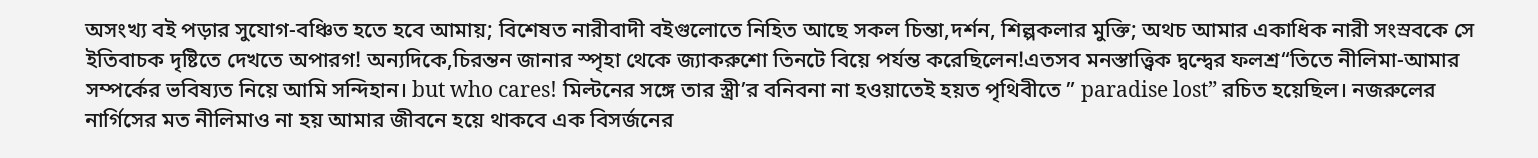অসংখ্য বই পড়ার সুযোগ-বঞ্চিত হতে হবে আমায়; বিশেষত নারীবাদী বইগুলোতে নিহিত আছে সকল চিন্তা,দর্শন, শিল্পকলার মুক্তি; অথচ আমার একাধিক নারী সংস্রবকে সে ইতিবাচক দৃষ্টিতে দেখতে অপারগ! অন্যদিকে,চিরন্তন জানার স্পৃহা থেকে জ্যাকরুশো তিনটে বিয়ে পর্যন্ত করেছিলেন!এতসব মনস্তাত্ত্বিক দ্বন্দ্বের ফলশ্র“তিতে নীলিমা-আমার সম্পর্কের ভবিষ্যত নিয়ে আমি সন্দিহান। but who cares! মিল্টনের সঙ্গে তার স্ত্রী’র বনিবনা না হওয়াতেই হয়ত পৃথিবীতে ” paradise lost” রচিত হয়েছিল। নজরুলের নার্গিসের মত নীলিমাও না হয় আমার জীবনে হয়ে থাকবে এক বিসর্জনের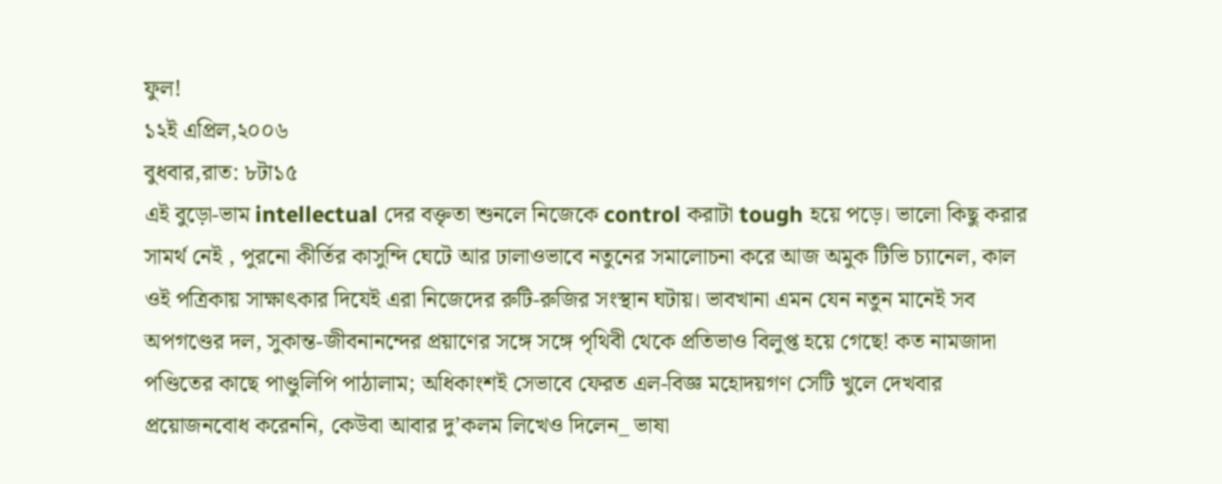ফুল!
১২ই এপ্রিল,২০০৬
বুধবার,রাত: ৮টা১৫
এই বুড়ো-ভাম intellectual দের বক্তৃতা শুনলে নিজেকে control করাটা tough হয়ে পড়ে। ভালো কিছু করার সামর্থ নেই , পুরনো কীর্তির কাসুন্দি ঘেটে আর ঢালাওভাবে নতুনের সমালোচনা করে আজ অমুক টিভি চ্যানেল, কাল ওই পত্রিকায় সাক্ষাৎকার দিযেই এরা নিজেদের রুটি-রুজির সংস্থান ঘটায়। ভাবখানা এমন যেন নতুন মানেই সব অপগণ্ডের দল, সুকান্ত-জীবনানন্দের প্রয়াণের সঙ্গে সঙ্গে পৃথিবী থেকে প্রতিভাও বিলুপ্ত হয়ে গেছে! কত নামজাদা পণ্ডিতের কাছে পাণ্ডুলিপি পাঠালাম; অধিকাংশই সেভাবে ফেরত এল-বিজ্ঞ মহোদয়গণ সেটি খুলে দেখবার প্রয়োজনবোধ করেননি, কেউবা আবার দু’কলম লিখেও দিলেন_ ভাষা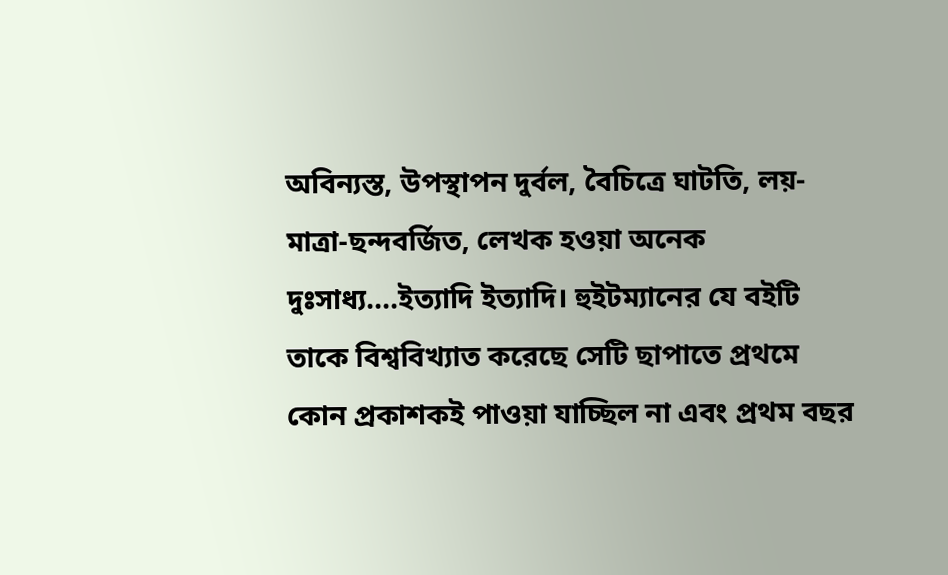অবিন্যস্ত, উপস্থাপন দুর্বল, বৈচিত্রে ঘাটতি, লয়-মাত্রা-ছন্দবর্জিত, লেখক হওয়া অনেক দুঃসাধ্য....ইত্যাদি ইত্যাদি। হুইটম্যানের যে বইটি তাকে বিশ্ববিখ্যাত করেছে সেটি ছাপাতে প্রথমে কোন প্রকাশকই পাওয়া যাচ্ছিল না এবং প্রথম বছর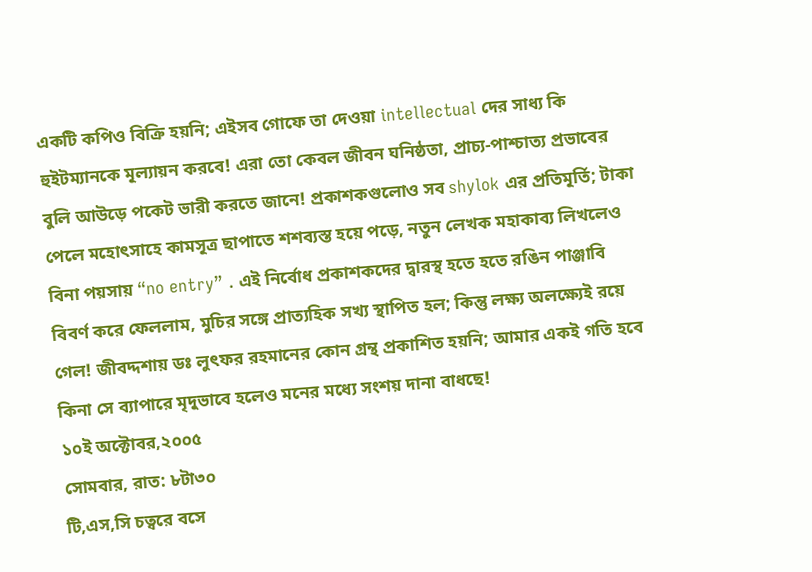একটি কপিও বিক্রি হয়নি; এইসব গোফে তা দেওয়া intellectual দের সাধ্য কি হুইটম্যানকে মূল্যায়ন করবে! এরা তো কেবল জীবন ঘনিষ্ঠতা, প্রাচ্য-পাশ্চাত্য প্রভাবের বুলি আউড়ে পকেট ভারী করতে জানে! প্রকাশকগুলোও সব shylok এর প্রতিমূর্তি; টাকা পেলে মহোৎসাহে কামসূত্র ছাপাতে শশব্যস্ত হয়ে পড়ে, নতুন লেখক মহাকাব্য লিখলেও বিনা পয়সায় “no entry” . এই নির্বোধ প্রকাশকদের দ্বারস্থ হতে হতে রঙিন পাঞ্জাবি বিবর্ণ করে ফেললাম, মুচির সঙ্গে প্রাত্যহিক সখ্য স্থাপিত হল; কিন্তু লক্ষ্য অলক্ষ্যেই রয়ে গেল! জীবদ্দশায় ডঃ লুৎফর রহমানের কোন গ্রন্থ প্রকাশিত হয়নি; আমার একই গতি হবে কিনা সে ব্যাপারে মৃদুভাবে হলেও মনের মধ্যে সংশয় দানা বাধছে!
১০ই অক্টোবর,২০০৫
সোমবার, রাত: ৮টা৩০
টি,এস,সি চত্বরে বসে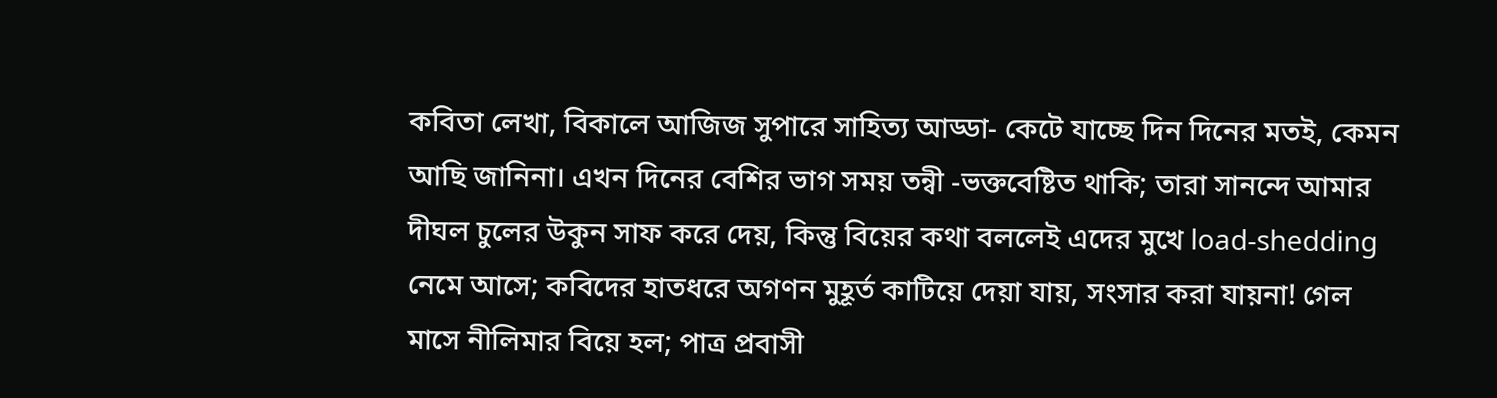কবিতা লেখা, বিকালে আজিজ সুপারে সাহিত্য আড্ডা- কেটে যাচ্ছে দিন দিনের মতই, কেমন আছি জানিনা। এখন দিনের বেশির ভাগ সময় তন্বী -ভক্তবেষ্টিত থাকি; তারা সানন্দে আমার দীঘল চুলের উকুন সাফ করে দেয়, কিন্তু বিয়ের কথা বললেই এদের মুখে load-shedding নেমে আসে; কবিদের হাতধরে অগণন মুহূর্ত কাটিয়ে দেয়া যায়, সংসার করা যায়না! গেল মাসে নীলিমার বিয়ে হল; পাত্র প্রবাসী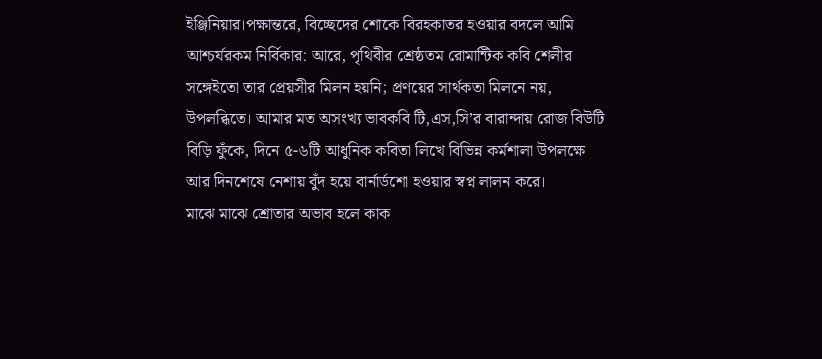ইঞ্জিনিয়ার।পক্ষান্তরে, বিচ্ছেদের শোকে বিরহকাতর হওয়ার বদলে আমি আশ্চর্যরকম নির্বিকার: আরে, পৃথিবীর শ্রেষ্ঠতম রোমান্টিক কবি শেলীর সঙ্গেইতো তার প্রেয়সীর মিলন হয়নি; প্রণয়ের সার্থকতা মিলনে নয়, উপলব্ধিতে। আমার মত অসংখ্য ভাবকবি টি,এস,সি’র বারান্দায় রোজ বিউটি বিড়ি ফুঁকে, দিনে ৫-৬টি আধুনিক কবিতা লিখে বিভিন্ন কর্মশালা উপলক্ষে আর দিনশেষে নেশায় বুঁদ হয়ে বার্নার্ডশো হওয়ার স্বপ্ন লালন করে।
মাঝে মাঝে শ্রোতার অভাব হলে কাক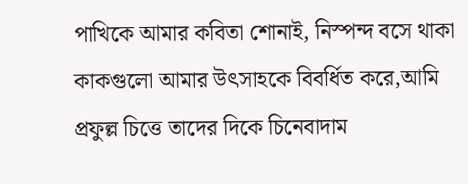পাখিকে আমার কবিতা শোনাই, নিস্পন্দ বসে থাকা কাকগুলো আমার উৎসাহকে বিবর্ধিত করে,আমি প্রফুল্ল চিত্তে তাদের দিকে চিনেবাদাম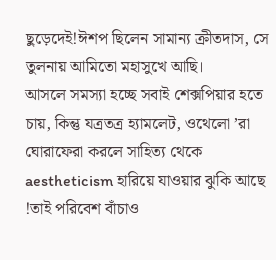ছুড়েদেই!ঈশপ ছিলেন সামান্য ক্রীতদাস, সে তুলনায় আমিতো মহাসুখে আছি।
আসলে সমস্যা হচ্ছে সবাই শেক্সপিয়ার হতে চায়, কিন্তু যত্রতত্র হ্যামলেট, ওথেলো ’রা ঘোরাফেরা করলে সাহিত্য থেকে aestheticism হারিয়ে যাওয়ার ঝুকি আছে !তাই পরিবেশ বাঁচাও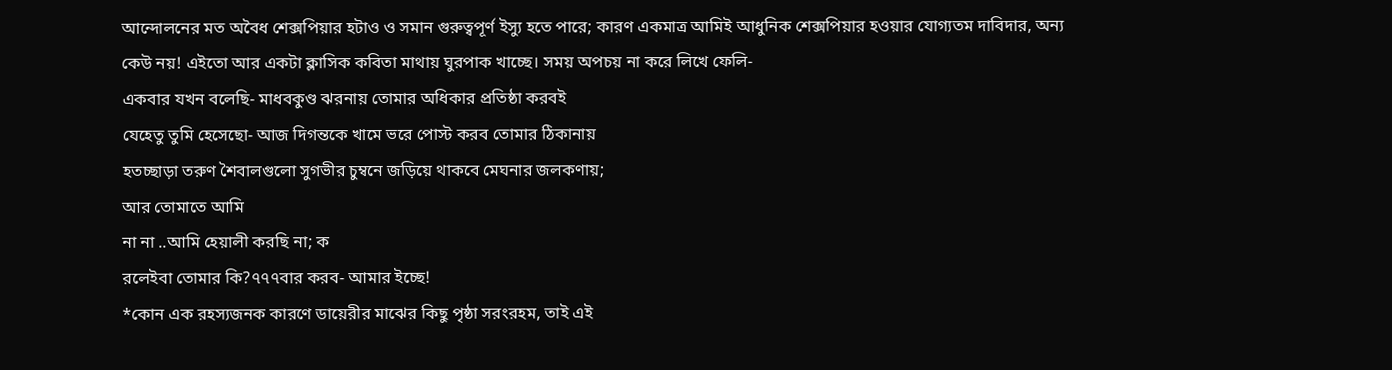আন্দোলনের মত অবৈধ শেক্সপিয়ার হটাও ও সমান গুরুত্বপূর্ণ ইস্যু হতে পারে; কারণ একমাত্র আমিই আধুনিক শেক্সপিয়ার হওয়ার যোগ্যতম দাবিদার, অন্য কেউ নয়! এইতো আর একটা ক্লাসিক কবিতা মাথায় ঘুরপাক খাচ্ছে। সময় অপচয় না করে লিখে ফেলি-
একবার যখন বলেছি- মাধবকুণ্ড ঝরনায় তোমার অধিকার প্রতিষ্ঠা করবই
যেহেতু তুমি হেসেছো- আজ দিগন্তকে খামে ভরে পোস্ট করব তোমার ঠিকানায়
হতচ্ছাড়া তরুণ শৈবালগুলো সুগভীর চুম্বনে জড়িয়ে থাকবে মেঘনার জলকণায়;
আর তোমাতে আমি
না না ..আমি হেয়ালী করছি না; ক
রলেইবা তোমার কি?৭৭৭বার করব- আমার ইচ্ছে!
*কোন এক রহস্যজনক কারণে ডায়েরীর মাঝের কিছু পৃষ্ঠা সরংরহম, তাই এই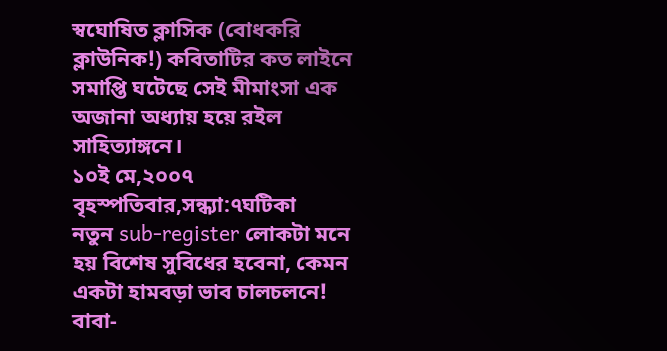স্বঘোষিত ক্লাসিক (বোধকরি ক্লাউনিক!) কবিতাটির কত লাইনে সমাপ্তি ঘটেছে সেই মীমাংসা এক অজানা অধ্যায় হয়ে রইল সাহিত্যাঙ্গনে।
১০ই মে,২০০৭
বৃহস্পতিবার,সন্ধ্যা:৭ঘটিকা
নতুন sub-register লোকটা মনে হয় বিশেষ সুবিধের হবেনা, কেমন একটা হামবড়া ভাব চালচলনে! বাবা-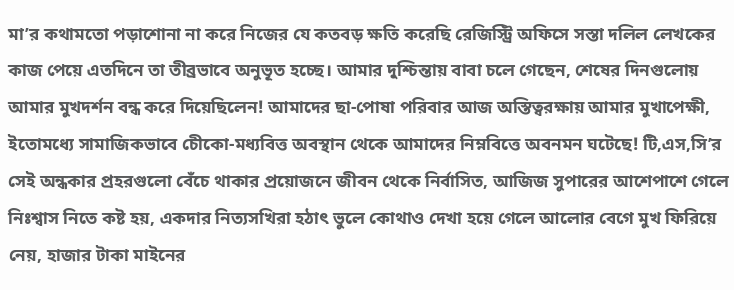মা’র কথামতো পড়াশোনা না করে নিজের যে কতবড় ক্ষতি করেছি রেজিস্ট্রি অফিসে সস্তা দলিল লেখকের কাজ পেয়ে এতদিনে তা তীব্রভাবে অনুভূত হচ্ছে। আমার দুশ্চিন্তায় বাবা চলে গেছেন, শেষের দিনগুলোয় আমার মুখদর্শন বন্ধ করে দিয়েছিলেন! আমাদের ছা-পোষা পরিবার আজ অস্তিত্বরক্ষায় আমার মুখাপেক্ষী, ইতোমধ্যে সামাজিকভাবে চেীকো-মধ্যবিত্ত অবস্থান থেকে আমাদের নিম্নবিত্তে অবনমন ঘটেছে! টি,এস,সি’র সেই অন্ধকার প্রহরগুলো বেঁচে থাকার প্রয়োজনে জীবন থেকে নির্বাসিত, আজিজ সুপারের আশেপাশে গেলে নিঃশ্বাস নিতে কষ্ট হয়, একদার নিত্যসখিরা হঠাৎ ভুলে কোথাও দেখা হয়ে গেলে আলোর বেগে মুখ ফিরিয়ে নেয়, হাজার টাকা মাইনের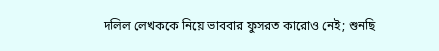দলিল লেখককে নিয়ে ভাববার ফুসরত কারোও নেই; শুনছি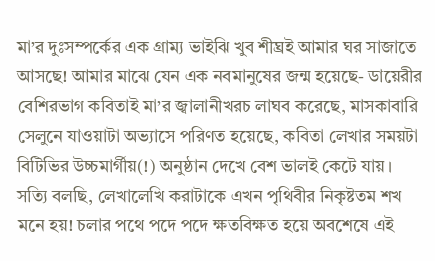মা’র দুঃসম্পর্কের এক গ্রাম্য ভাইঝি খুব শীঘ্রই আমার ঘর সাজাতে আসছে! আমার মাঝে যেন এক নবমানুষের জন্ম হয়েছে- ডায়েরীর বেশিরভাগ কবিতাই মা’র জ্বালানীখরচ লাঘব করেছে, মাসকাবারি সেলুনে যাওয়াটা অভ্যাসে পরিণত হয়েছে, কবিতা লেখার সময়টা বিটিভির উচ্চমার্গীয়(!) অনুষ্ঠান দেখে বেশ ভালই কেটে যায়। সত্যি বলছি, লেখালেখি করাটাকে এখন পৃথিবীর নিকৃষ্টতম শখ মনে হয়! চলার পথে পদে পদে ক্ষতবিক্ষত হয়ে অবশেষে এই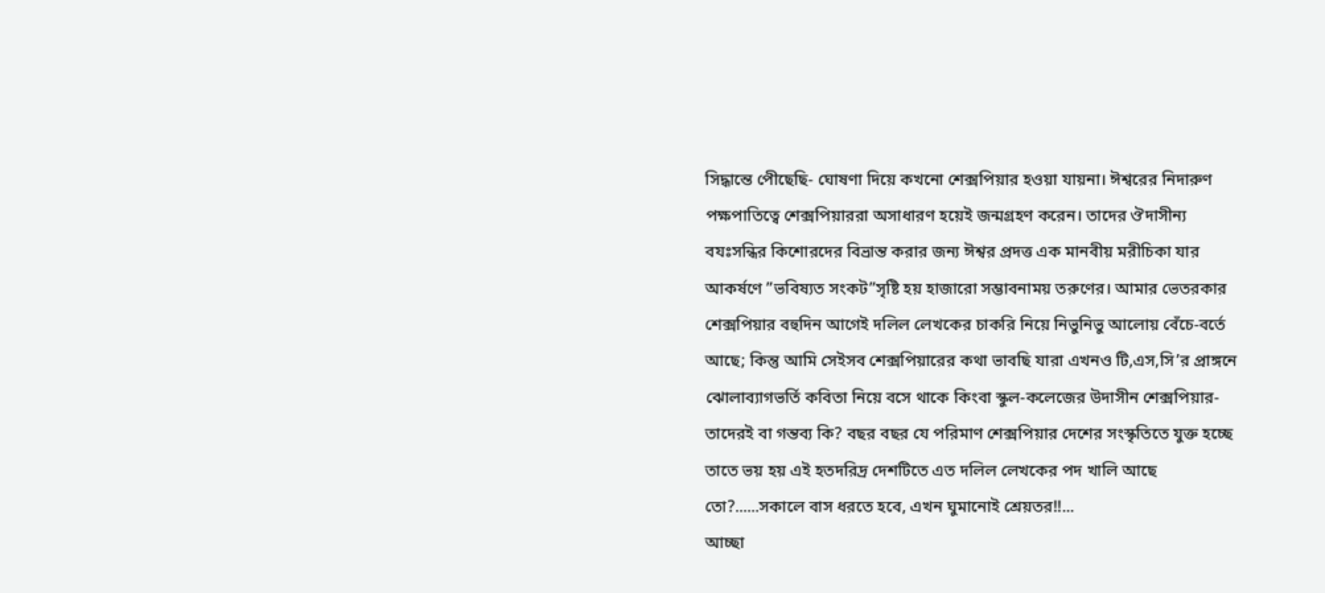সিদ্ধান্তে পেীছেছি- ঘোষণা দিয়ে কখনো শেক্সপিয়ার হওয়া যায়না। ঈশ্বরের নিদারুণ পক্ষপাতিত্বে শেক্সপিয়াররা অসাধারণ হয়েই জন্মগ্রহণ করেন। তাদের ঔদাসীন্য বযঃসন্ধির কিশোরদের বিভ্রান্ত করার জন্য ঈশ্বর প্রদত্ত এক মানবীয় মরীচিকা যার আকর্ষণে ”ভবিষ্যত সংকট”সৃষ্টি হয় হাজারো সম্ভাবনাময় তরুণের। আমার ভেতরকার শেক্সপিয়ার বহুদিন আগেই দলিল লেখকের চাকরি নিয়ে নিভুনিভু আলোয় বেঁচে-বর্তে আছে; কিন্তু আমি সেইসব শেক্সপিয়ারের কথা ভাবছি যারা এখনও টি,এস,সি’র প্রাঙ্গনে ঝোলাব্যাগভর্তি কবিতা নিয়ে বসে থাকে কিংবা স্কুল-কলেজের উদাসীন শেক্সপিয়ার- তাদেরই বা গন্তব্য কি? বছর বছর যে পরিমাণ শেক্সপিয়ার দেশের সংস্কৃতিতে যুক্ত হচ্ছে তাতে ভয় হয় এই হতদরিদ্র দেশটিতে এত দলিল লেখকের পদ খালি আছে তো?......সকালে বাস ধরতে হবে, এখন ঘুমানোই শ্রেয়তর!!...
আচ্ছা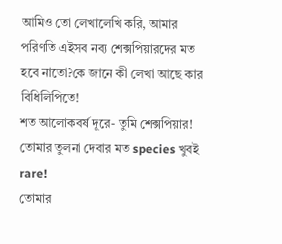আমিও তো লেখালেখি করি, আমার পরিণতি এইসব নব্য শেক্সপিয়ারদের মত হবে নাতো?কে জানে কী লেখা আছে কার বিধিলিপিতে!
শত আলোকবর্ষ দূরে- তুমি শেক্সপিয়ার!
তোমার তুলনা দেবার মত species খুবই rare!
তোমার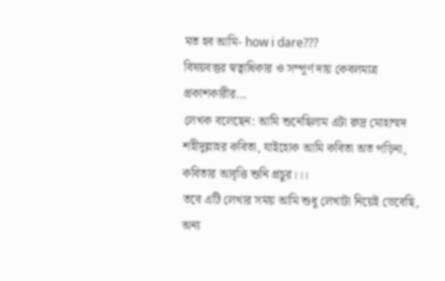মত হব আমি- how i dare???
বিষয়বস্তুর স্বত্বাধিকার ও সম্পূর্ণ দায় কেবলমাত্র প্রকাশকারীর...
লেখক বলেছেন: আমি শুনেছিলাম এটা রুদ্র মোহাম্মদ শহীদুল্লাহর কবিতা, যাইহোক আমি কবিতা অত পড়িনা, কবিতার আবৃত্তি শুনি প্রচুর।।।
তবে এটি লেখার সময় আমি শুধু লেখাটা নিয়েই ভেবেছি, অন্য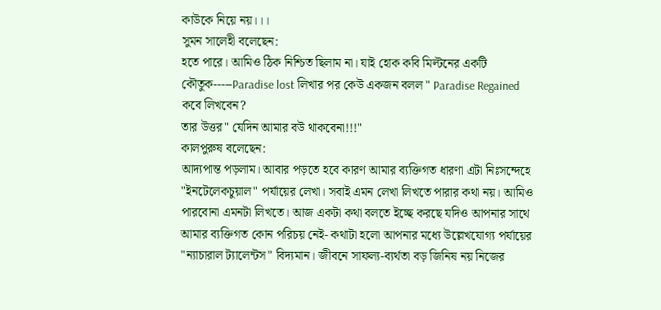কাউকে নিয়ে নয়।।।
সুমন সালেহী বলেছেন:
হতে পারে। আমিও ঠিক নিশ্চিত ছিলাম না। যাই হোক কবি মিল্টনের একটি কৌতুক-----Paradise lost লিখার পর কেউ একজন বলল " Paradise Regained কবে লিখবেন?
তার উত্তর" যেদিন আমার বউ থাকবেনা!!!"
কালপুরুষ বলেছেন:
আদ্যপান্ত পড়লাম। আবার পড়তে হবে কারণ আমার ব্যক্তিগত ধারণা এটা নিঃসন্দেহে "ইনটেলেকচুয়াল" পর্যায়ের লেখা। সবাই এমন লেখা লিখতে পারার কথা নয়। আমিও পারবোনা এমনটা লিখতে। আজ একটা কথা বলতে ইচ্ছে করছে যদিও আপনার সাথে আমার ব্যক্তিগত কোন পরিচয় নেই- কথাটা হলো আপনার মধ্যে উল্লেখযোগ্য পর্যায়ের "ন্যাচারাল ট্যালেন্টস" বিদ্যমান। জীবনে সাফল্য-ব্যর্থতা বড় জিনিষ নয় নিজের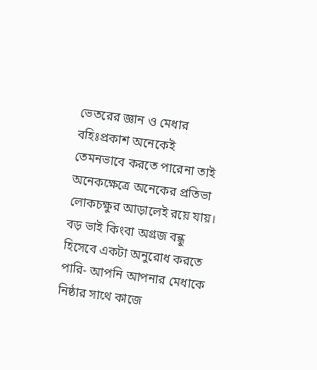ভেতরের জ্ঞান ও মেধার বহিঃপ্রকাশ অনেকেই তেমনভাবে করতে পারেনা তাই অনেকক্ষেত্রে অনেকের প্রতিভা লোকচক্ষুর আড়ালেই রয়ে যায়। বড় ভাই কিংবা অগ্রজ বন্ধু হিসেবে একটা অনুরোধ করতে পারি- আপনি আপনার মেধাকে নিষ্ঠার সাথে কাজে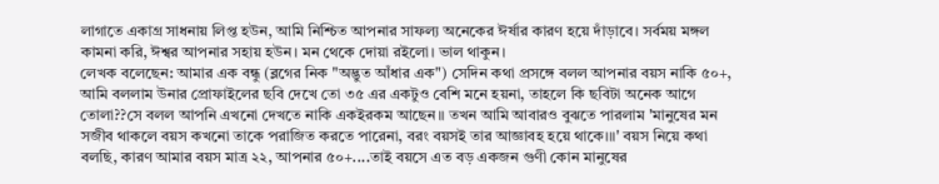লাগাতে একাগ্র সাধনায় লিপ্ত হউন, আমি নিশ্চিত আপনার সাফল্য অনেকের ঈর্ষার কারণ হয়ে দাঁড়াবে। সর্বময় মঙ্গল কামনা করি, ঈশ্বর আপনার সহায় হউন। মন থেকে দোয়া রইলো। ভাল থাকুন।
লেখক বলেছেন: আমার এক বন্ধু (ব্লগের নিক "অদ্ভুত আঁধার এক") সেদিন কথা প্রসঙ্গে বলল আপনার বয়স নাকি ৫০+, আমি বললাম উনার প্রোফাইলের ছবি দেখে তো ৩৫ এর একটুও বেশি মনে হয়না, তাহলে কি ছবিটা অনেক আগে তোলা??সে বলল আপনি এখনো দেখতে নাকি একইরকম আছেন।। তখন আমি আবারও বুঝতে পারলাম 'মানুষের মন সজীব থাকলে বয়স কখনো তাকে পরাজিত করতে পারেনা, বরং বয়সই তার আজ্ঞাবহ হয়ে থাকে।।।' বয়স নিয়ে কথা বলছি, কারণ আমার বয়স মাত্র ২২, আপনার ৫০+....তাই বয়সে এত বড় একজন গুণী কোন মানুষের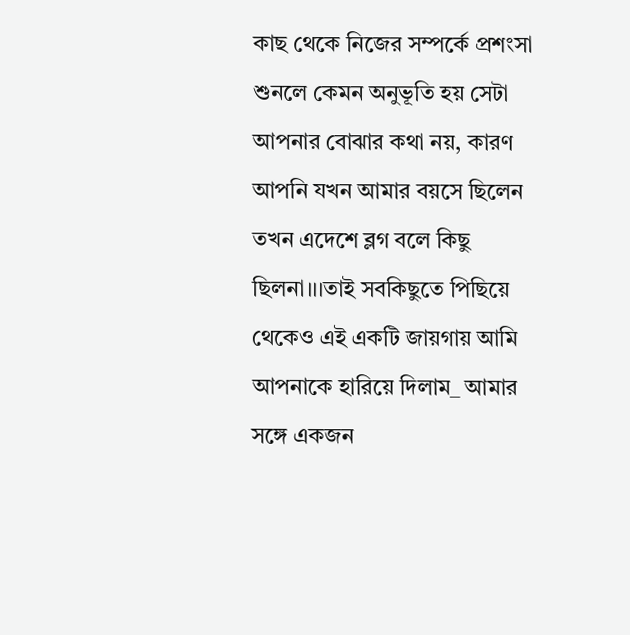কাছ থেকে নিজের সম্পর্কে প্রশংসা শুনলে কেমন অনুভূতি হয় সেটা আপনার বোঝার কথা নয়, কারণ আপনি যখন আমার বয়সে ছিলেন তখন এদেশে ব্লগ বলে কিছু ছিলনা।।।তাই সবকিছুতে পিছিয়ে থেকেও এই একটি জায়গায় আমি আপনাকে হারিয়ে দিলাম_ আমার সঙ্গে একজন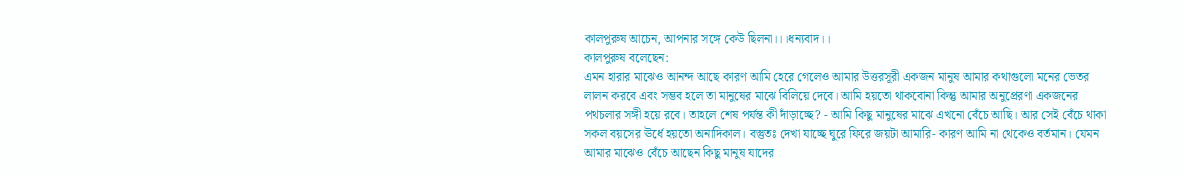কালপুরুষ আচেন, আপনার সঙ্গে কেউ ছিলনা।।।ধন্যবাদ।।
কালপুরুষ বলেছেন:
এমন হারার মাঝেও আনন্দ আছে কারণ আমি হেরে গেলেও আমার উত্তরসূরী একজন মানুষ আমার কথাগুলো মনের ভেতর লালন করবে এবং সম্ভব হলে তা মানুষের মাঝে বিলিয়ে দেবে। আমি হয়তো থাকবোনা কিন্তু আমার অনুপ্রেরণা একজনের পথচলার সঙ্গী হয়ে রবে। তাহলে শেষ পর্যন্ত কী দাঁড়াচ্ছে? - আমি কিছু মানুষের মাঝে এখনো বেঁচে আছি। আর সেই বেঁচে থাকা সকল বয়সের ঊর্ধে হয়তো অনাদিকাল। বস্তুতঃ দেখা যাচ্ছে ঘুরে ফিরে জয়টা আমারি- কারণ আমি না থেকেও বর্তমান। যেমন আমার মাঝেও বেঁচে আছেন কিছু মানুষ যাদের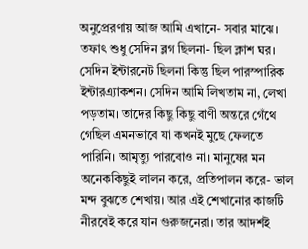অনুপ্রেরণায় আজ আমি এখানে- সবার মাঝে। তফাৎ শুধু সেদিন ব্লগ ছিলনা- ছিল ক্লাশ ঘর। সেদিন ইন্টারনেট ছিলনা কিন্তু ছিল পারস্পারিক ইন্টারএ্যাকশন। সেদিন আমি লিখতাম না, লেখা পড়তাম। তাদের কিছু কিছু বাণী অন্তরে গেঁথে গেছিল এমনভাবে যা কখনই মুছে ফেলতে পারিনি। আমৃত্যু পারবোও না। মানুষের মন অনেককিছুই লালন করে, প্রতিপালন করে- ভাল মন্দ বুঝতে শেখায়। আর এই শেখানোর কাজটি নীরবেই করে যান গুরুজনেরা। তার আদর্শই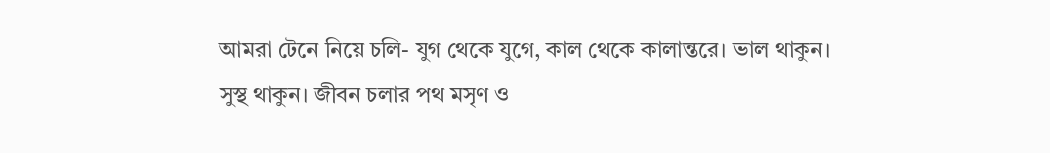আমরা টেনে নিয়ে চলি- যুগ থেকে যুগে, কাল থেকে কালান্তরে। ভাল থাকুন। সুস্থ থাকুন। জীবন চলার পথ মসৃণ ও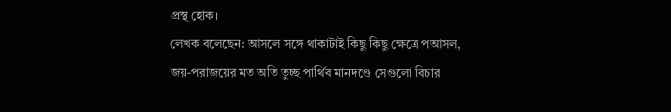প্রস্থ হোক।
লেখক বলেছেন: আসলে সঙ্গে থাকাটাই কিছু কিছু ক্ষেত্রে পআসল, জয়-পরাজয়ের মত অতি তুচ্ছ পার্থিব মানদণ্ডে সেগুলো বিচার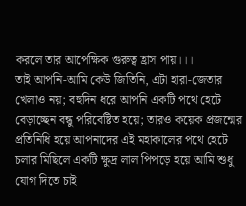করলে তার আপেক্ষিক গুরুত্ব হ্রাস পায়।।।
তাই আপনি-আমি কেউ জিতিনি, এটা হারা-জেতার খেলাও নয়; বহুদিন ধরে আপনি একটি পথে হেটে বেড়াচ্ছেন বন্ধু পরিবেষ্টিত হয়ে; তারও কয়েক প্রজন্মের প্রতিনিধি হয়ে আপনাদের এই মহাকালের পথে হেটে চলার মিছিলে একটি ক্ষুদ্র লাল পিপড়ে হয়ে আমি শুধু যোগ দিতে চাই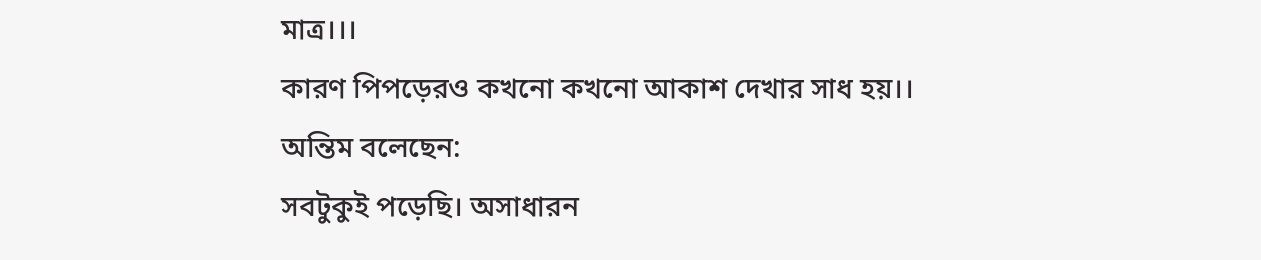মাত্র।।।
কারণ পিপড়েরও কখনো কখনো আকাশ দেখার সাধ হয়।।
অন্তিম বলেছেন:
সবটুকুই পড়েছি। অসাধারন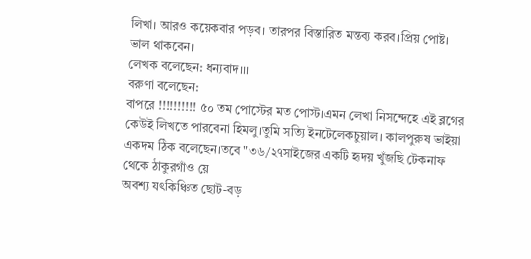লিখা। আরও কয়েকবার পড়ব। তারপর বিস্তারিত মন্তব্য করব।প্রিয় পোষ্ট।
ভাল থাকবেন।
লেখক বলেছেন: ধন্যবাদ।।।
বরুণা বলেছেন:
বাপরে !!!!!!!!!! ৫০ তম পোস্টের মত পোস্ট।এমন লেখা নিসন্দেহে এই ব্লগের কেউই লিখতে পারবেনা হিমলু।তুমি সত্যি ইনটেলেকচুয়াল। কালপুরুষ ভাইয়া একদম ঠিক বলেছেন।তবে "৩৬/২৭সাইজের একটি হৃদয় খুঁজছি টেকনাফ থেকে ঠাকুরগাঁও য়ে
অবশ্য যৎকিঞ্চিত ছোট-বড়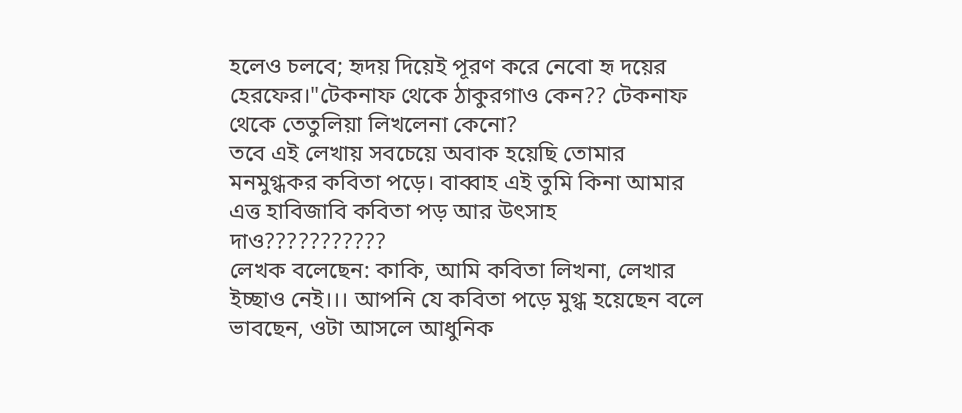হলেও চলবে; হৃদয় দিয়েই পূরণ করে নেবো হৃ দয়ের হেরফের।"টেকনাফ থেকে ঠাকুরগাও কেন?? টেকনাফ থেকে তেতুলিয়া লিখলেনা কেনো?
তবে এই লেখায় সবচেয়ে অবাক হয়েছি তোমার মনমুগ্ধকর কবিতা পড়ে। বাব্বাহ এই তুমি কিনা আমার এত্ত হাবিজাবি কবিতা পড় আর উৎসাহ দাও???????????
লেখক বলেছেন: কাকি, আমি কবিতা লিখনা, লেখার ইচ্ছাও নেই।।। আপনি যে কবিতা পড়ে মুগ্ধ হয়েছেন বলে ভাবছেন, ওটা আসলে আধুনিক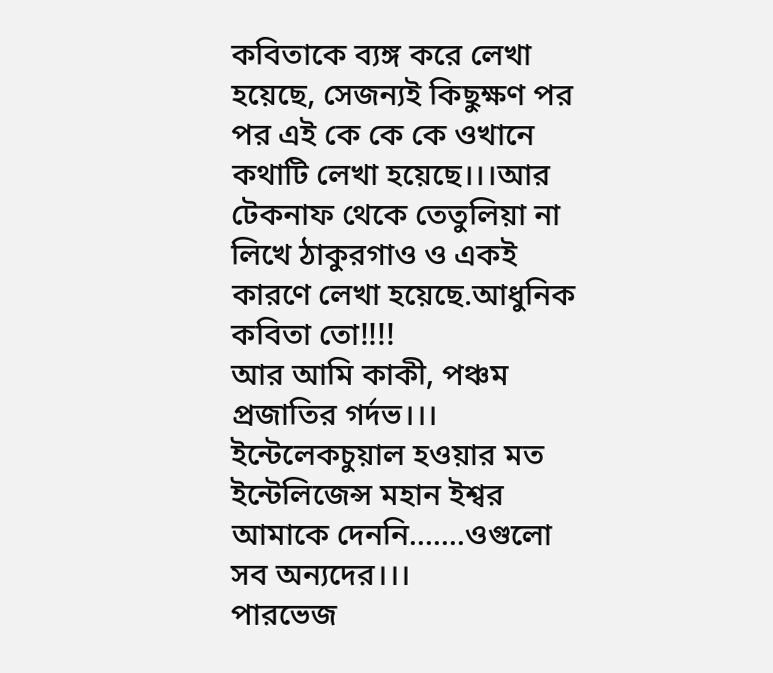কবিতাকে ব্যঙ্গ করে লেখা হয়েছে, সেজন্যই কিছুক্ষণ পর পর এই কে কে কে ওখানে কথাটি লেখা হয়েছে।।।আর টেকনাফ থেকে তেতুলিয়া না লিখে ঠাকুরগাও ও একই কারণে লেখা হয়েছে.আধুনিক কবিতা তো!!!!
আর আমি কাকী, পঞ্চম প্রজাতির গর্দভ।।। ইন্টেলেকচুয়াল হওয়ার মত ইন্টেলিজেন্স মহান ইশ্বর আমাকে দেননি.......ওগুলো সব অন্যদের।।।
পারভেজ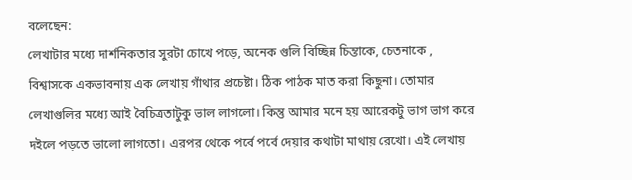বলেছেন:
লেখাটার মধ্যে দার্শনিকতার সুরটা চোখে পড়ে, অনেক গুলি বিচ্ছিন্ন চিন্তাকে, চেতনাকে , বিশ্বাসকে একভাবনায় এক লেখায় গাঁথার প্রচেষ্টা। ঠিক পাঠক মাত করা কিছুনা। তোমার লেখাগুলির মধ্যে আই বৈচিত্রতাটুকু ভাল লাগলো। কিন্তু আমার মনে হয় আরেকটু ভাগ ভাগ করে দইলে পড়তে ভালো লাগতো। এরপর থেকে পর্বে পর্বে দেয়ার কথাটা মাথায় রেখো। এই লেখায়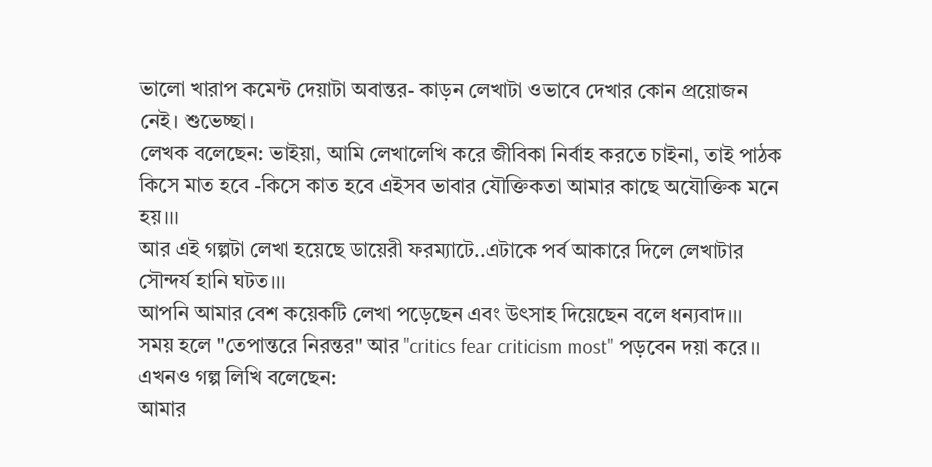ভালো খারাপ কমেন্ট দেয়াটা অবান্তর- কাড়ন লেখাটা ওভাবে দেখার কোন প্রয়োজন নেই। শুভেচ্ছা।
লেখক বলেছেন: ভাইয়া, আমি লেখালেখি করে জীবিকা নির্বাহ করতে চাইনা, তাই পাঠক কিসে মাত হবে -কিসে কাত হবে এইসব ভাবার যৌক্তিকতা আমার কাছে অযৌক্তিক মনে হয়।।।
আর এই গল্পটা লেখা হয়েছে ডায়েরী ফরম্যাটে..এটাকে পর্ব আকারে দিলে লেখাটার সৌন্দর্য হানি ঘটত।।।
আপনি আমার বেশ কয়েকটি লেখা পড়েছেন এবং উৎসাহ দিয়েছেন বলে ধন্যবাদ।।।
সময় হলে "তেপান্তরে নিরন্তর" আর "critics fear criticism most" পড়বেন দয়া করে।।
এখনও গল্প লিখি বলেছেন:
আমার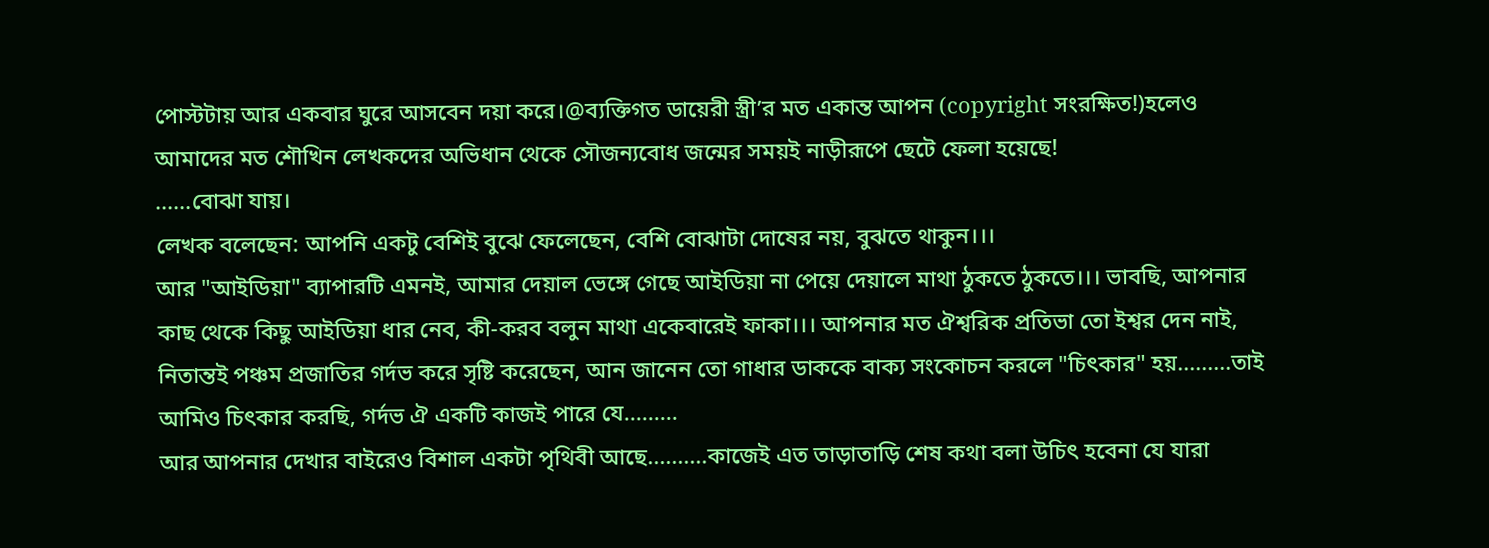পোস্টটায় আর একবার ঘুরে আসবেন দয়া করে।@ব্যক্তিগত ডায়েরী স্ত্রী’র মত একান্ত আপন (copyright সংরক্ষিত!)হলেও আমাদের মত শৌখিন লেখকদের অভিধান থেকে সৌজন্যবোধ জন্মের সময়ই নাড়ীরূপে ছেটে ফেলা হয়েছে!
......বোঝা যায়।
লেখক বলেছেন: আপনি একটু বেশিই বুঝে ফেলেছেন, বেশি বোঝাটা দোষের নয়, বুঝতে থাকুন।।।
আর "আইডিয়া" ব্যাপারটি এমনই, আমার দেয়াল ভেঙ্গে গেছে আইডিয়া না পেয়ে দেয়ালে মাথা ঠুকতে ঠুকতে।।। ভাবছি, আপনার কাছ থেকে কিছু আইডিয়া ধার নেব, কী-করব বলুন মাথা একেবারেই ফাকা।।। আপনার মত ঐশ্বরিক প্রতিভা তো ইশ্বর দেন নাই, নিতান্তই পঞ্চম প্রজাতির গর্দভ করে সৃষ্টি করেছেন, আন জানেন তো গাধার ডাককে বাক্য সংকোচন করলে "চিৎকার" হয়.........তাই আমিও চিৎকার করছি, গর্দভ ঐ একটি কাজই পারে যে.........
আর আপনার দেখার বাইরেও বিশাল একটা পৃথিবী আছে..........কাজেই এত তাড়াতাড়ি শেষ কথা বলা উচিৎ হবেনা যে যারা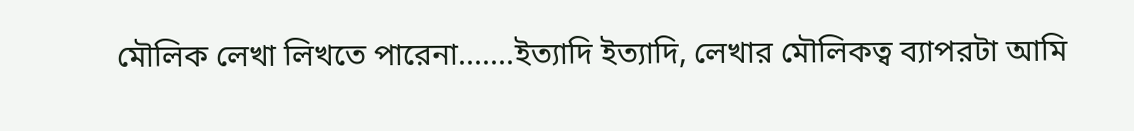মৌলিক লেখা লিখতে পারেনা.......ইত্যাদি ইত্যাদি, লেখার মৌলিকত্ব ব্যাপরটা আমি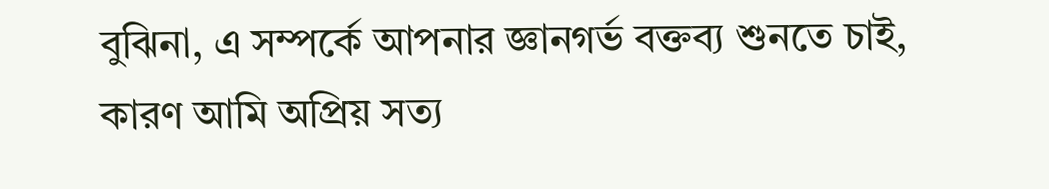বুঝিনা, এ সম্পর্কে আপনার জ্ঞানগর্ভ বক্তব্য শুনতে চাই, কারণ আমি অপ্রিয় সত্য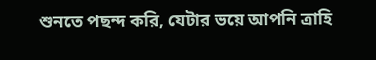শুনতে পছন্দ করি, যেটার ভয়ে আপনি ত্রাহি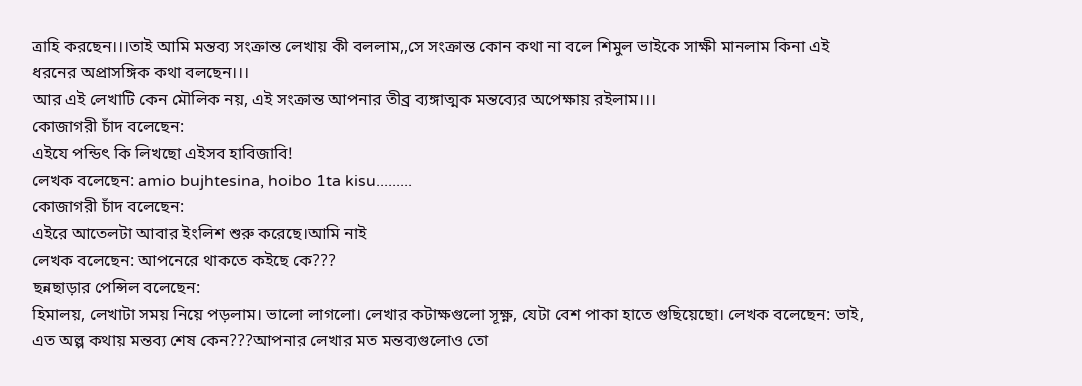ত্রাহি করছেন।।।তাই আমি মন্তব্য সংক্রান্ত লেখায় কী বললাম,,সে সংক্রান্ত কোন কথা না বলে শিমুল ভাইকে সাক্ষী মানলাম কিনা এই ধরনের অপ্রাসঙ্গিক কথা বলছেন।।।
আর এই লেখাটি কেন মৌলিক নয়, এই সংক্রান্ত আপনার তীব্র ব্যঙ্গাত্মক মন্তব্যের অপেক্ষায় রইলাম।।।
কোজাগরী চাঁদ বলেছেন:
এইযে পন্ডিৎ কি লিখছো এইসব হাবিজাবি!
লেখক বলেছেন: amio bujhtesina, hoibo 1ta kisu.........
কোজাগরী চাঁদ বলেছেন:
এইরে আতেলটা আবার ইংলিশ শুরু করেছে।আমি নাই
লেখক বলেছেন: আপনেরে থাকতে কইছে কে???
ছন্নছাড়ার পেন্সিল বলেছেন:
হিমালয়, লেখাটা সময় নিয়ে পড়লাম। ভালো লাগলো। লেখার কটাক্ষগুলো সূক্ষ্ণ, যেটা বেশ পাকা হাতে গুছিয়েছো। লেখক বলেছেন: ভাই, এত অল্প কথায় মন্তব্য শেষ কেন???আপনার লেখার মত মন্তব্যগুলোও তো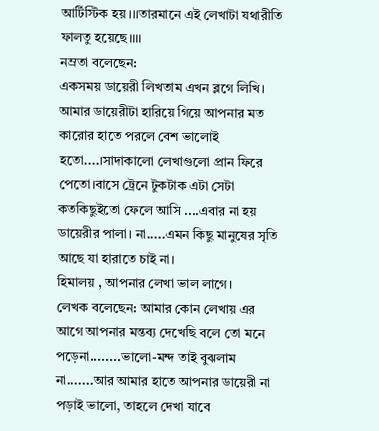আর্টিস্টিক হয়।।।তারমানে এই লেখাটা যথারীতি ফালতু হয়েছে।।।।
নম্রতা বলেছেন:
একসময় ডায়েরী লিখতাম এখন ব্লগে লিখি। আমার ডায়েরীটা হারিয়ে গিয়ে আপনার মত কারোর হাতে পরলে বেশ ভালোই হতো....।সাদাকালো লেখাগুলো প্রান ফিরে পেতো।বাসে ট্রেনে টুকটাক এটা সেটা কতকিছুইতো ফেলে আসি ....এবার না হয় ডায়েরীর পালা। না.....এমন কিছু মানুষের সৃতি আছে যা হারাতে চাই না।
হিমালয় , আপনার লেখা ভাল লাগে।
লেখক বলেছেন: আমার কোন লেখায় এর আগে আপনার মন্তব্য দেখেছি বলে তো মনে পড়েনা........ভালো-মন্দ তাই বুঝলাম না.......আর আমার হাতে আপনার ডায়েরী না পড়াই ভালো, তাহলে দেখা যাবে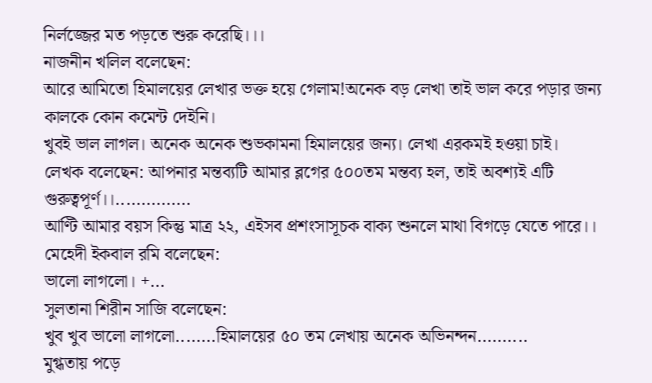নির্লজ্জের মত পড়তে শুরু করেছি।।।
নাজনীন খলিল বলেছেন:
আরে আমিতো হিমালয়ের লেখার ভক্ত হয়ে গেলাম!অনেক বড় লেখা তাই ভাল করে পড়ার জন্য কালকে কোন কমেন্ট দেইনি।
খুবই ভাল লাগল। অনেক অনেক শুভকামনা হিমালয়ের জন্য। লেখা এরকমই হওয়া চাই।
লেখক বলেছেন: আপনার মন্তব্যটি আমার ব্লগের ৫০০তম মন্তব্য হল, তাই অবশ্যই এটি গুরুত্বপূর্ণ।।...............
আণ্টি আমার বয়স কিন্তু মাত্র ২২, এইসব প্রশংসাসূচক বাক্য শুনলে মাথা বিগড়ে যেতে পারে।।
মেহেদী ইকবাল রমি বলেছেন:
ভালো লাগলো। +...
সুলতানা শিরীন সাজি বলেছেন:
খুব খুব ভালো লাগলো........হিমালয়ের ৫০ তম লেখায় অনেক অভিনন্দন..........
মুগ্ধতায় পড়ে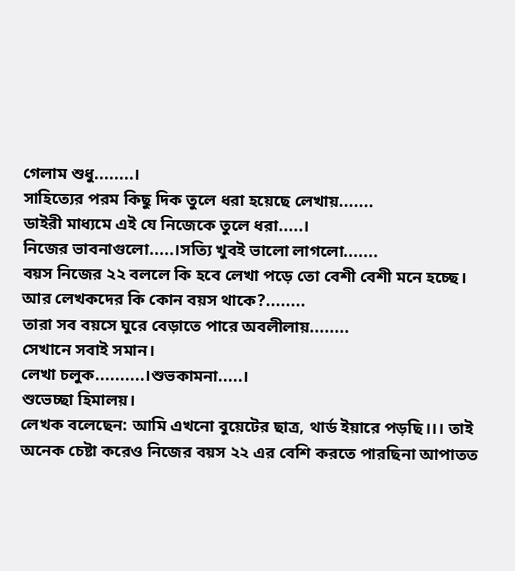গেলাম শুধু........।
সাহিত্যের পরম কিছু দিক তুলে ধরা হয়েছে লেখায়.......
ডাইরী মাধ্যমে এই যে নিজেকে তুলে ধরা.....।
নিজের ভাবনাগুলো.....।সত্যি খুবই ভালো লাগলো.......
বয়স নিজের ২২ বললে কি হবে লেখা পড়ে তো বেশী বেশী মনে হচ্ছে।
আর লেখকদের কি কোন বয়স থাকে?........
তারা সব বয়সে ঘুরে বেড়াতে পারে অবলীলায়........
সেখানে সবাই সমান।
লেখা চলুক..........।শুভকামনা.....।
শুভেচ্ছা হিমালয়।
লেখক বলেছেন: আমি এখনো বুয়েটের ছাত্র, থার্ড ইয়ারে পড়ছি।।। তাই অনেক চেষ্টা করেও নিজের বয়স ২২ এর বেশি করতে পারছিনা আপাতত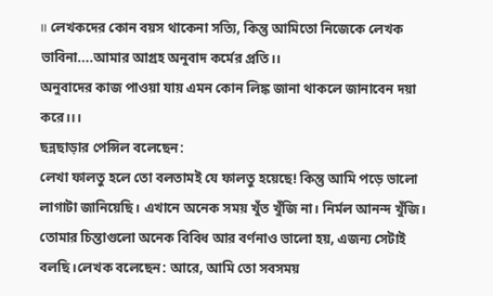।। লেখকদের কোন বয়স থাকেনা সত্যি, কিন্তু আমিতো নিজেকে লেখক ভাবিনা....আমার আগ্রহ অনুবাদ কর্মের প্রতি।।
অনুবাদের কাজ পাওয়া যায় এমন কোন লিঙ্ক জানা থাকলে জানাবেন দয়া করে।।।
ছন্নছাড়ার পেন্সিল বলেছেন:
লেখা ফালতু হলে তো বলতামই যে ফালতু হয়েছে! কিন্তু আমি পড়ে ভালো লাগাটা জানিয়েছি। এখানে অনেক সময় খুঁত খুঁজি না। নির্মল আনন্দ খুঁজি। তোমার চিন্তাগুলো অনেক বিবিধ আর বর্ণনাও ভালো হয়, এজন্য সেটাই বলছি।লেখক বলেছেন: আরে, আমি তো সবসময়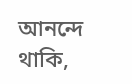আনন্দে থাকি,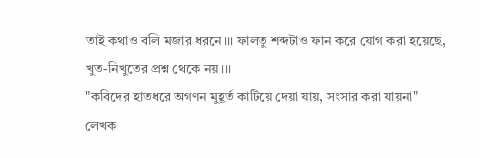তাই কথাও বলি মজার ধরনে।।। ফালতু শব্দটাও ফান করে যোগ করা হয়েছে, খুত-নিখুতের প্রশ্ন থেকে নয়।।।
"কবিদের হাতধরে অগণন মুহূর্ত কাটিয়ে দেয়া যায়, সংসার করা যায়না"
লেখক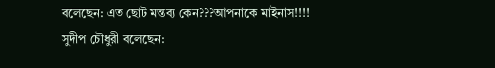বলেছেন: এত ছোট মন্তব্য কেন???আপনাকে মাইনাস!!!!
সুদীপ চৌধুরী বলেছেন: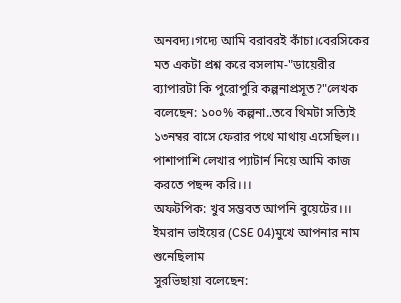অনবদ্য।গদ্যে আমি বরাবরই কাঁচা।বেরসিকের মত একটা প্রশ্ন করে বসলাম-"ডায়েরীর ব্যাপারটা কি পুরোপুরি কল্পনাপ্রসূত?"লেখক বলেছেন: ১০০% কল্পনা..তবে থিমটা সত্যিই ১৩নম্বর বাসে ফেরার পথে মাথায় এসেছিল।। পাশাপাশি লেখার প্যাটার্ন নিয়ে আমি কাজ করতে পছন্দ করি।।।
অফটপিক: খুব সম্ভবত আপনি বুয়েটের।।। ইমরান ভাইয়ের (CSE 04)মুখে আপনার নাম শুনেছিলাম
সুরভিছায়া বলেছেন: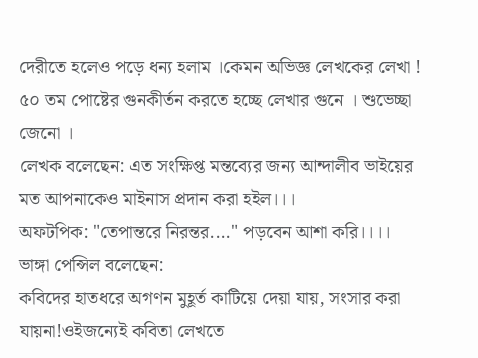দেরীতে হলেও পড়ে ধন্য হলাম ।কেমন অভিজ্ঞ লেখকের লেখা ! ৫০ তম পোষ্টের গুনকীর্তন করতে হচ্ছে লেখার গুনে । শুভেচ্ছা জেনো ।
লেখক বলেছেন: এত সংক্ষিপ্ত মন্তব্যের জন্য আন্দালীব ভাইয়ের মত আপনাকেও মাইনাস প্রদান করা হইল।।।
অফটপিক: "তেপান্তরে নিরন্তর...." পড়বেন আশা করি।।।।
ভাঙ্গা পেন্সিল বলেছেন:
কবিদের হাতধরে অগণন মুহূর্ত কাটিয়ে দেয়া যায়, সংসার করা যায়না!ওইজন্যেই কবিতা লেখতে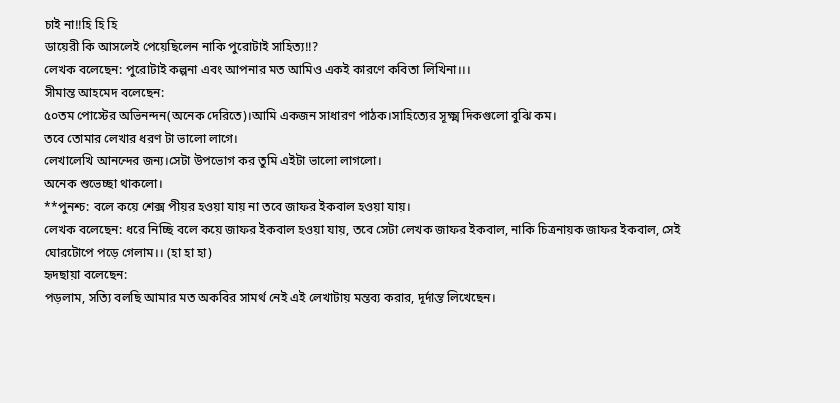চাই না!!হি হি হি
ডায়েরী কি আসলেই পেয়েছিলেন নাকি পুরোটাই সাহিত্য!!?
লেখক বলেছেন: পুরোটাই কল্পনা এবং আপনার মত আমিও একই কারণে কবিতা লিখিনা।।।
সীমান্ত আহমেদ বলেছেন:
৫০তম পোস্টের অভিনন্দন(অনেক দেরিতে)।আমি একজন সাধারণ পাঠক।সাহিত্যের সূক্ষ্ম দিকগুলো বুঝি কম।
তবে তোমার লেখার ধরণ টা ভালো লাগে।
লেখালেখি আনন্দের জন্য।সেটা উপভোগ কর তুমি এইটা ভালো লাগলো।
অনেক শুভেচ্ছা থাকলো।
**পুনশ্চ: বলে কয়ে শেক্স পীয়র হওয়া যায় না তবে জাফর ইকবাল হওয়া যায়।
লেখক বলেছেন: ধরে নিচ্ছি বলে কয়ে জাফর ইকবাল হওয়া যায়, তবে সেটা লেখক জাফর ইকবাল, নাকি চিত্রনায়ক জাফর ইকবাল, সেই ঘোরটোপে পড়ে গেলাম।। (হা হা হা)
হৃদছায়া বলেছেন:
পড়লাম, সত্যি বলছি আমার মত অকবির সামর্থ নেই এই লেখাটায় মন্তব্য করার, দূর্দান্ত লিখেছেন।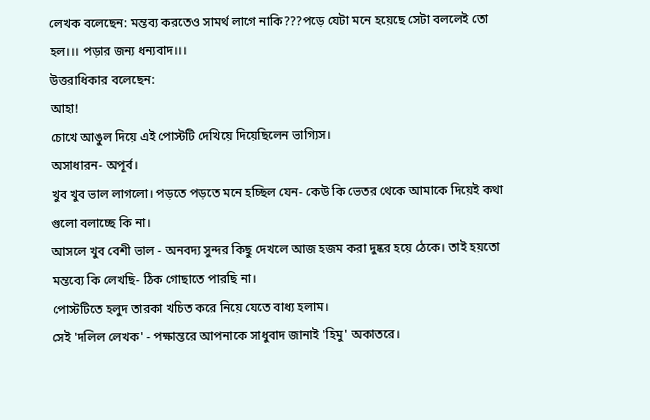লেখক বলেছেন: মন্তব্য করতেও সামর্থ লাগে নাকি???পড়ে যেটা মনে হয়েছে সেটা বললেই তো হল।।। পড়ার জন্য ধন্যবাদ।।।
উত্তরাধিকার বলেছেন:
আহা!
চোখে আঙুল দিয়ে এই পোস্টটি দেখিয়ে দিয়েছিলেন ভাগ্যিস।
অসাধারন- অপূর্ব।
খুব খুব ভাল লাগলো। পড়তে পড়তে মনে হচ্ছিল যেন- কেউ কি ভেতর থেকে আমাকে দিয়েই কথা গুলো বলাচ্ছে কি না।
আসলে খুব বেশী ভাল - অনবদ্য সুন্দর কিছু দেখলে আজ হজম করা দুষ্কর হয়ে ঠেকে। তাই হয়তো মন্তব্যে কি লেখছি- ঠিক গোছাতে পারছি না।
পোস্টটিতে হলুদ তারকা খচিত করে নিয়ে যেতে বাধ্য হলাম।
সেই 'দলিল লেখক' - পক্ষান্তরে আপনাকে সাধুবাদ জানাই 'হিমু' অকাতরে।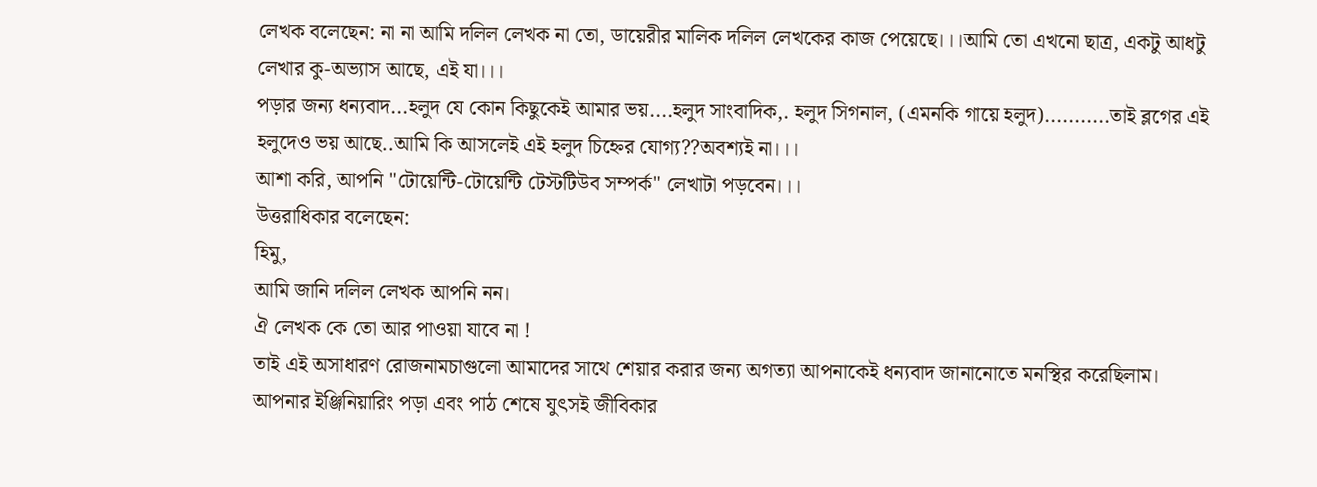লেখক বলেছেন: না না আমি দলিল লেখক না তো, ডায়েরীর মালিক দলিল লেখকের কাজ পেয়েছে।।।আমি তো এখনো ছাত্র, একটু আধটু লেখার কু-অভ্যাস আছে, এই যা।।।
পড়ার জন্য ধন্যবাদ...হলুদ যে কোন কিছুকেই আমার ভয়....হলুদ সাংবাদিক,. হলুদ সিগনাল, (এমনকি গায়ে হলুদ)...........তাই ব্লগের এই হলুদেও ভয় আছে..আমি কি আসলেই এই হলুদ চিহ্নের যোগ্য??অবশ্যই না।।।
আশা করি, আপনি "টোয়েন্টি-টোয়েন্টি টেস্টটিউব সম্পর্ক" লেখাটা পড়বেন।।।
উত্তরাধিকার বলেছেন:
হিমু,
আমি জানি দলিল লেখক আপনি নন।
ঐ লেখক কে তো আর পাওয়া যাবে না !
তাই এই অসাধারণ রোজনামচাগুলো আমাদের সাথে শেয়ার করার জন্য অগত্যা আপনাকেই ধন্যবাদ জানানোতে মনস্থির করেছিলাম।
আপনার ইঞ্জিনিয়ারিং পড়া এবং পাঠ শেষে যুৎসই জীবিকার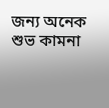জন্য অনেক শুভ কামনা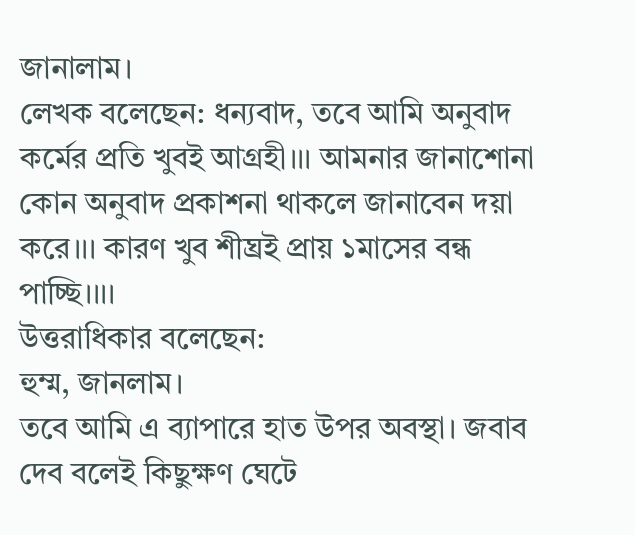জানালাম।
লেখক বলেছেন: ধন্যবাদ, তবে আমি অনুবাদ কর্মের প্রতি খুবই আগ্রহী।।। আমনার জানাশোনা কোন অনুবাদ প্রকাশনা থাকলে জানাবেন দয়া করে।।। কারণ খুব শীঘ্রই প্রায় ১মাসের বন্ধ পাচ্ছি।।।।
উত্তরাধিকার বলেছেন:
হুম্ম, জানলাম।
তবে আমি এ ব্যাপারে হাত উপর অবস্থা। জবাব দেব বলেই কিছুক্ষণ ঘেটে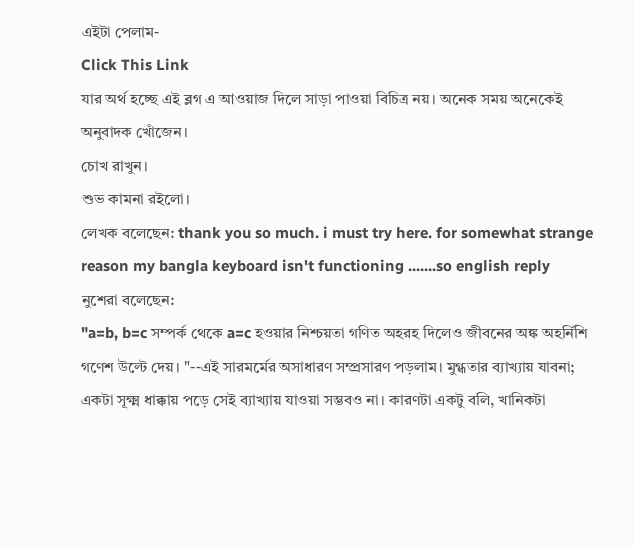এইটা পেলাম-
Click This Link
যার অর্থ হচ্ছে এই ব্লগ এ আওয়াজ দিলে সাড়া পাওয়া বিচিত্র নয়। অনেক সময় অনেকেই অনুবাদক খোঁজেন।
চোখ রাখুন।
শুভ কামনা রইলো।
লেখক বলেছেন: thank you so much. i must try here. for somewhat strange reason my bangla keyboard isn't functioning .......so english reply
নুশেরা বলেছেন:
"a=b, b=c সম্পর্ক থেকে a=c হওয়ার নিশ্চয়তা গণিত অহরহ দিলেও জীবনের অঙ্ক অহর্নিশি গণেশ উল্টে দেয়। "--এই সারমর্মের অসাধারণ সম্প্রসারণ পড়লাম। মুগ্ধতার ব্যাখ্যায় যাবনা; একটা সূক্ষ্ম ধাক্কায় পড়ে সেই ব্যাখ্যায় যাওয়া সম্ভবও না। কারণটা একটু বলি, খানিকটা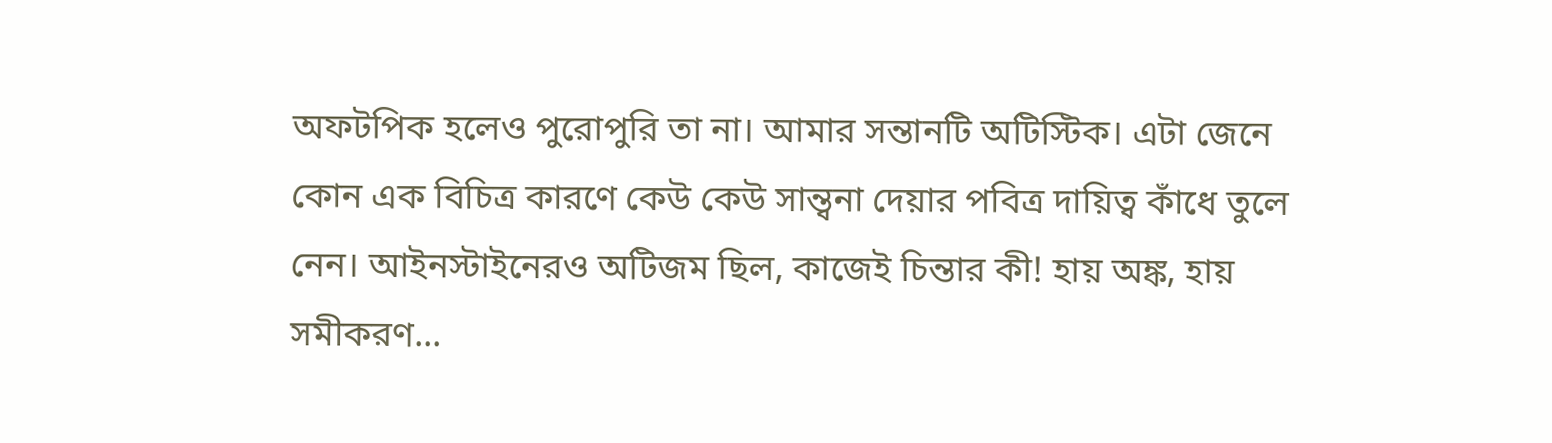অফটপিক হলেও পুরোপুরি তা না। আমার সন্তানটি অটিস্টিক। এটা জেনে কোন এক বিচিত্র কারণে কেউ কেউ সান্ত্বনা দেয়ার পবিত্র দায়িত্ব কাঁধে তুলে নেন। আইনস্টাইনেরও অটিজম ছিল, কাজেই চিন্তার কী! হায় অঙ্ক, হায় সমীকরণ...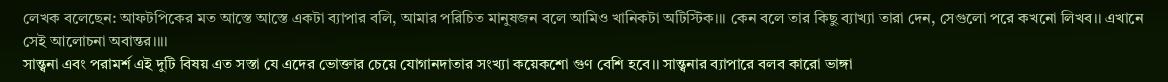লেখক বলেছেন: আফটপিকের মত আস্তে আস্তে একটা ব্যাপার বলি, আমার পরিচিত মানুষজন বলে আমিও খানিকটা অটিস্টিক।।। কেন বলে তার কিছু ব্যাখ্যা তারা দেন, সেগুলো পরে কখনো লিখব।। এখানে সেই আলোচনা অবান্তর।।।।
সান্ত্বনা এবং পরামর্শ এই দুটি বিষয় এত সস্তা যে এদের ভোক্তার চেয়ে যোগানদাতার সংখ্যা কয়েকশো গুণ বেশি হবে।। সান্ত্বনার ব্যাপারে বলব কারো ভাঙ্গা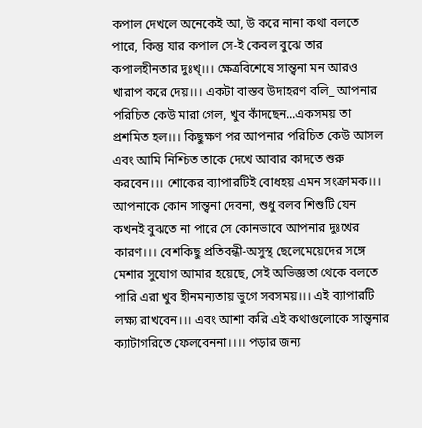কপাল দেখলে অনেকেই আ, উ করে নানা কথা বলতে পারে, কিন্তু যার কপাল সে-ই কেবল বুঝে তার কপালহীনতার দুঃখ্।।। ক্ষেত্রবিশেষে সান্ত্বনা মন আরও খারাপ করে দেয়।।। একটা বাস্তব উদাহরণ বলি_ আপনার পরিচিত কেউ মারা গেল, খুব কাঁদছেন...একসময় তা প্রশমিত হল।।। কিছুক্ষণ পর আপনার পরিচিত কেউ আসল এবং আমি নিশ্চিত তাকে দেখে আবার কাদতে শুরু করবেন।।। শোকের ব্যাপারটিই বোধহয় এমন সংক্রামক।।। আপনাকে কোন সান্ত্বনা দেবনা, শুধু বলব শিশুটি যেন কখনই বুঝতে না পারে সে কোনভাবে আপনার দুঃখের কারণ।।। বেশকিছু প্রতিবন্ধী-অসুস্থ ছেলেমেয়েদের সঙ্গে মেশার সুযোগ আমার হয়েছে, সেই অভিজ্ঞতা থেকে বলতে পারি এরা খুব হীনমন্যতায় ভুগে সবসময়।।। এই ব্যাপারটি লক্ষ্য রাখবেন।।। এবং আশা করি এই কথাগুলোকে সান্ত্বনার ক্যাটাগরিতে ফেলবেননা।।।। পড়ার জন্য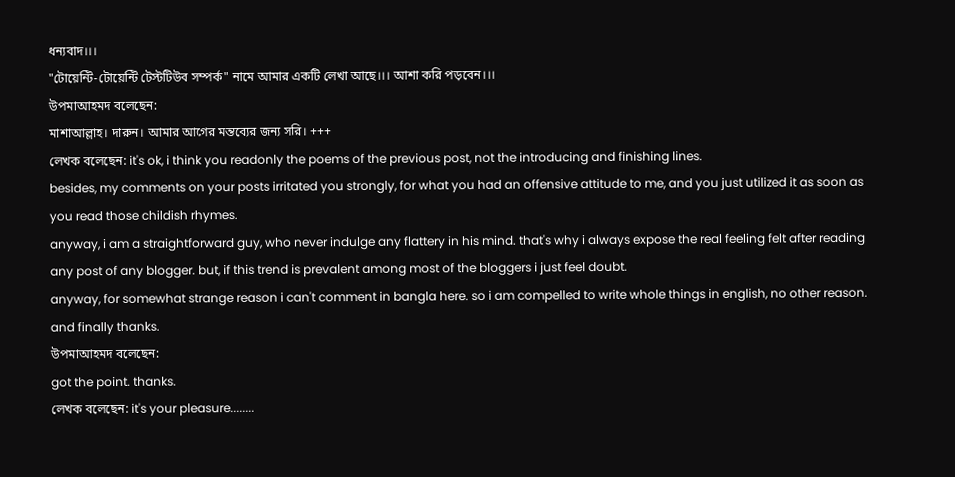ধন্যবাদ।।।
"টোয়েন্টি-টোয়েন্টি টেস্টটিউব সম্পর্ক" নামে আমার একটি লেখা আছে।।। আশা করি পড়বেন।।।
উপমাআহমদ বলেছেন:
মাশাআল্লাহ। দারুন। আমার আগের মন্তব্যের জন্য সরি। +++
লেখক বলেছেন: it's ok, i think you readonly the poems of the previous post, not the introducing and finishing lines.
besides, my comments on your posts irritated you strongly, for what you had an offensive attitude to me, and you just utilized it as soon as you read those childish rhymes.
anyway, i am a straightforward guy, who never indulge any flattery in his mind. that's why i always expose the real feeling felt after reading any post of any blogger. but, if this trend is prevalent among most of the bloggers i just feel doubt.
anyway, for somewhat strange reason i can't comment in bangla here. so i am compelled to write whole things in english, no other reason. and finally thanks.
উপমাআহমদ বলেছেন:
got the point. thanks.
লেখক বলেছেন: it's your pleasure........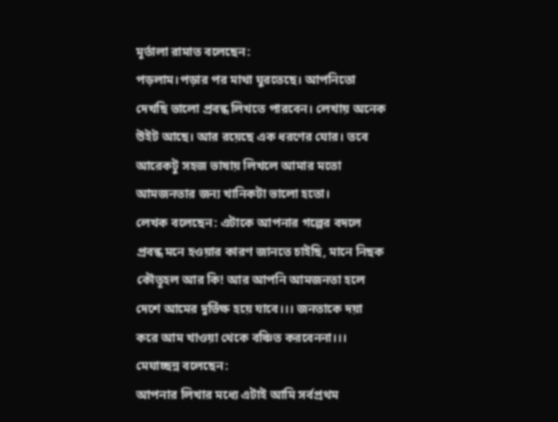মূর্তালা রামাত বলেছেন:
পড়লাম।পড়ার পর মাথা ঘুরতেছে। আপনিতো দেখছি ভালো প্রবন্ধ লিখতে পারবেন। লেখায় অনেক উইট আছে। আর রয়েছে এক ধরণের ঘোর। তবে আরেকটু সহজ ভাষায় লিখলে আমার মতো আমজনতার জন্য খানিকটা ভালো হতো।
লেখক বলেছেন: এটাকে আপনার গল্পের বদলে প্রবন্ধ মনে হওয়ার কারণ জানতে চাইছি, মানে নিছক কৌতূহল আর কি! আর আপনি আমজনতা হলে দেশে আমের দুর্ভিক্ষ হয়ে যাবে।।। জনতাকে দয়া করে আম খাওয়া থেকে বঞ্চিত করবেননা।।।
মেঘাচ্ছন্ন বলেছেন:
আপনার লিখার মধ্যে এটাই আমি সর্বপ্রথম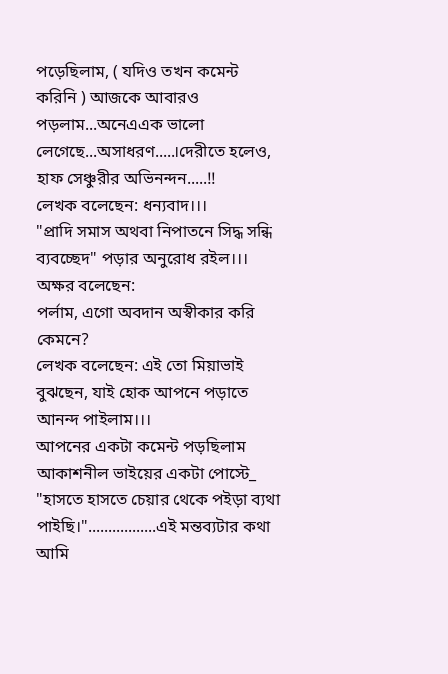পড়েছিলাম, ( যদিও তখন কমেন্ট করিনি ) আজকে আবারও পড়লাম...অনেএএক ভালো লেগেছে...অসাধরণ.....।দেরীতে হলেও, হাফ সেঞ্চুরীর অভিনন্দন.....!!
লেখক বলেছেন: ধন্যবাদ।।।
"প্রাদি সমাস অথবা নিপাতনে সিদ্ধ সন্ধি ব্যবচ্ছেদ" পড়ার অনুরোধ রইল।।।
অক্ষর বলেছেন:
পর্লাম, এগো অবদান অস্বীকার করি কেমনে?
লেখক বলেছেন: এই তো মিয়াভাই বুঝছেন, যাই হোক আপনে পড়াতে আনন্দ পাইলাম।।।
আপনের একটা কমেন্ট পড়ছিলাম আকাশনীল ভাইয়ের একটা পোস্টে_ "হাসতে হাসতে চেয়ার থেকে পইড়া ব্যথা পাইছি।".................এই মন্তব্যটার কথা আমি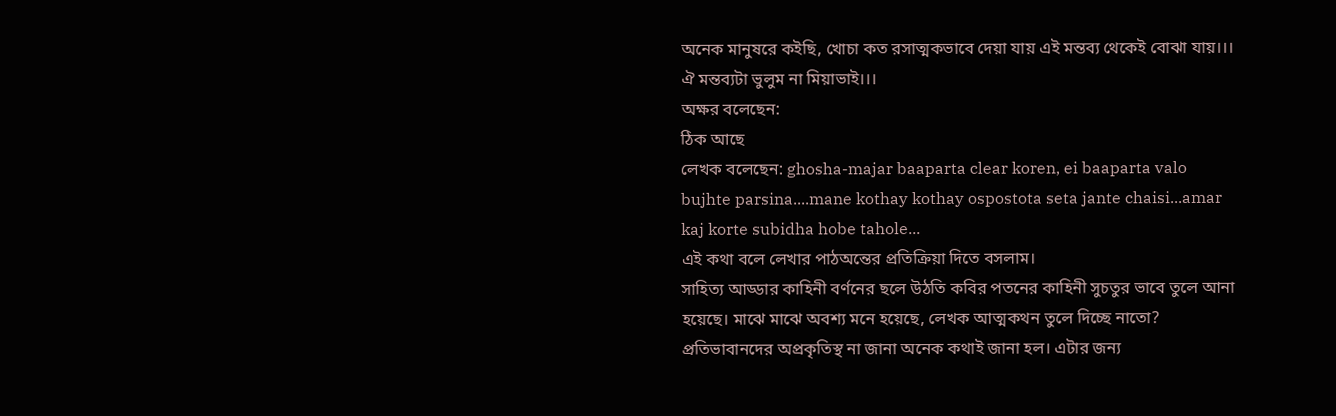অনেক মানুষরে কইছি, খোচা কত রসাত্মকভাবে দেয়া যায় এই মন্তব্য থেকেই বোঝা যায়।।। ঐ মন্তব্যটা ভুলুম না মিয়াভাই।।।
অক্ষর বলেছেন:
ঠিক আছে
লেখক বলেছেন: ghosha-majar baaparta clear koren, ei baaparta valo bujhte parsina....mane kothay kothay ospostota seta jante chaisi...amar kaj korte subidha hobe tahole...
এই কথা বলে লেখার পাঠঅন্তের প্রতিক্রিয়া দিতে বসলাম।
সাহিত্য আড্ডার কাহিনী বর্ণনের ছলে উঠতি কবির পতনের কাহিনী সুচতুর ভাবে তুলে আনা হয়েছে। মাঝে মাঝে অবশ্য মনে হয়েছে, লেখক আত্মকথন তুলে দিচ্ছে নাতো?
প্রতিভাবানদের অপ্রকৃতিস্থ না জানা অনেক কথাই জানা হল। এটার জন্য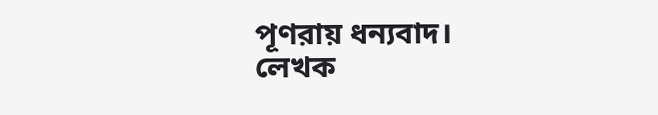পূণরায় ধন্যবাদ।
লেখক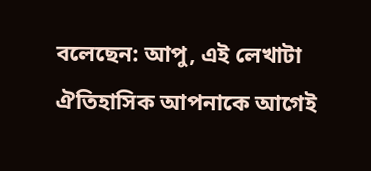বলেছেন: আপু, এই লেখাটা ঐতিহাসিক আপনাকে আগেই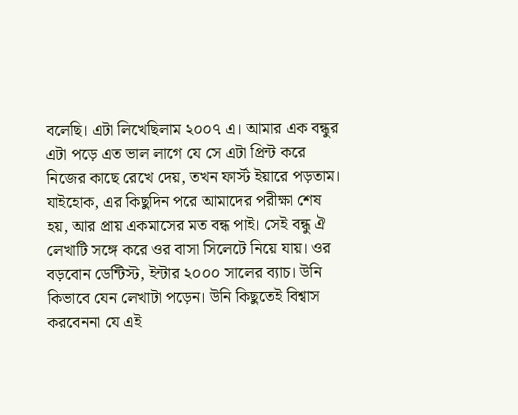বলেছি। এটা লিখেছিলাম ২০০৭ এ। আমার এক বন্ধুর এটা পড়ে এত ভাল লাগে যে সে এটা প্রিন্ট করে নিজের কাছে রেখে দেয়, তখন ফার্স্ট ইয়ারে পড়তাম। যাইহোক, এর কিছুদিন পরে আমাদের পরীক্ষা শেষ হয়, আর প্রায় একমাসের মত বন্ধ পাই। সেই বন্ধু ঐ লেখাটি সঙ্গে করে ওর বাসা সিলেটে নিয়ে যায়। ওর বড়বোন ডেন্টিস্ট, ইন্টার ২০০০ সালের ব্যাচ। উনি কিভাবে যেন লেখাটা পড়েন। উনি কিছুতেই বিশ্বাস করবেননা যে এই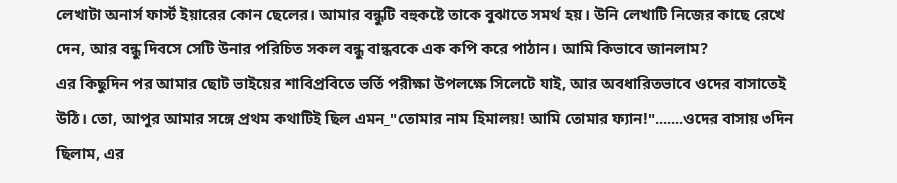লেখাটা অনার্স ফার্স্ট ইয়ারের কোন ছেলের। আমার বন্ধুটি বহুকষ্টে তাকে বুঝাতে সমর্থ হয়। উনি লেখাটি নিজের কাছে রেখে দেন, আর বন্ধু দিবসে সেটি উনার পরিচিত সকল বন্ধু বান্ধবকে এক কপি করে পাঠান। আমি কিভাবে জানলাম?
এর কিছুদিন পর আমার ছোট ভাইয়ের শাবিপ্রবিতে ভর্তি পরীক্ষা উপলক্ষে সিলেটে যাই, আর অবধারিতভাবে ওদের বাসাতেই উঠি। তো, আপুর আমার সঙ্গে প্রথম কথাটিই ছিল এমন_"তোমার নাম হিমালয়! আমি তোমার ফ্যান!".......ওদের বাসায় ৩দিন ছিলাম, এর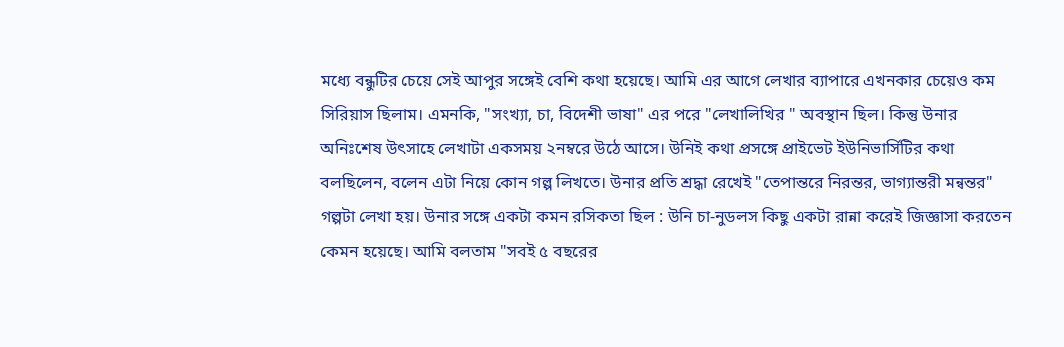মধ্যে বন্ধুটির চেয়ে সেই আপুর সঙ্গেই বেশি কথা হয়েছে। আমি এর আগে লেখার ব্যাপারে এখনকার চেয়েও কম সিরিয়াস ছিলাম। এমনকি, "সংখ্যা, চা, বিদেশী ভাষা" এর পরে "লেখালিখির " অবস্থান ছিল। কিন্তু উনার অনিঃশেষ উৎসাহে লেখাটা একসময় ২নম্বরে উঠে আসে। উনিই কথা প্রসঙ্গে প্রাইভেট ইউনিভার্সিটির কথা বলছিলেন, বলেন এটা নিয়ে কোন গল্প লিখতে। উনার প্রতি শ্রদ্ধা রেখেই "তেপান্তরে নিরন্তর, ভাগ্যান্তরী মন্বন্তর" গল্পটা লেখা হয়। উনার সঙ্গে একটা কমন রসিকতা ছিল : উনি চা-নুডলস কিছু একটা রান্না করেই জিজ্ঞাসা করতেন কেমন হয়েছে। আমি বলতাম "সবই ৫ বছরের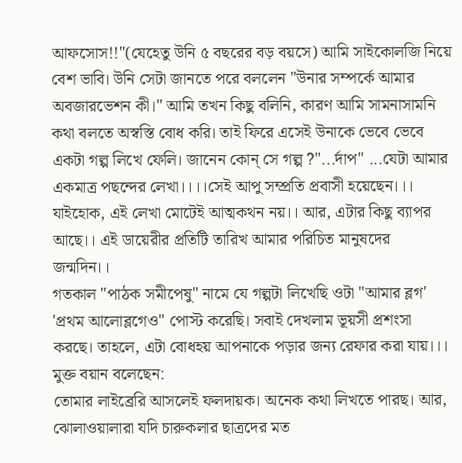আফসোস!!"(যেহেতু উনি ৫ বছরের বড় বয়সে) আমি সাইকোলজি নিয়ে বেশ ভাবি। উনি সেটা জানতে পরে বললেন "উনার সম্পর্কে আমার অবজারভেশন কী।" আমি তখন কিছু বলিনি, কারণ আমি সামনাসামনি কথা বলতে অস্বস্তি বোধ করি। তাই ফিরে এসেই উনাকে ভেবে ভেবে একটা গল্প লিখে ফেলি। জানেন কোন্ সে গল্প ?"...র্দাপ" ...যেটা আমার একমাত্র পছন্দের লেখা।।।।সেই আপু সম্প্রতি প্রবাসী হয়েছেন।।।
যাইহোক, এই লেখা মোটেই আত্মকথন নয়।। আর, এটার কিছু ব্যাপর আছে।। এই ডায়েরীর প্রতিটি তারিখ আমার পরিচিত মানুষদের জন্মদিন।।
গতকাল "পাঠক সমীপেষু" নামে যে গল্পটা লিখেছি ওটা "আমার ব্লগ' 'প্রথম আলোব্লগেও" পোস্ট করেছি। সবাই দেখলাম ভূয়সী প্রশংসা করছে। তাহলে, এটা বোধহয় আপনাকে পড়ার জন্য রেফার করা যায়।।।
মুক্ত বয়ান বলেছেন:
তোমার লাইব্রেরি আসলেই ফলদায়ক। অনেক কথা লিখতে পারছ। আর, ঝোলাওয়ালারা যদি চারুকলার ছাত্রদের মত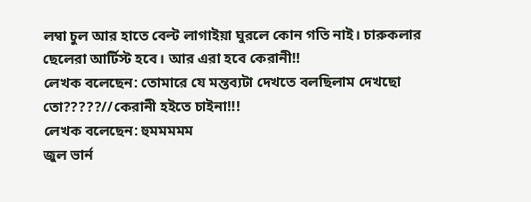লম্বা চুল আর হাতে বেল্ট লাগাইয়া ঘুরলে কোন গতি নাই। চারুকলার ছেলেরা আর্টিস্ট হবে। আর এরা হবে কেরানী!!
লেখক বলেছেন: তোমারে যে মন্তব্যটা দেখতে বলছিলাম দেখছো তো?????//কেরানী হইতে চাইনা!!!
লেখক বলেছেন: হুমমমমম
জুল ভার্ন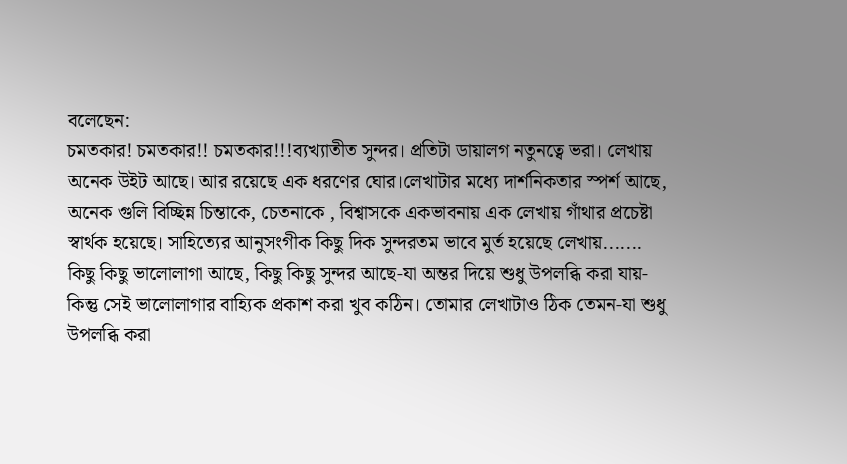বলেছেন:
চমতকার! চমতকার!! চমতকার!!!ব্যখ্যাতীত সুন্দর। প্রতিটা ডায়ালগ নতুনত্বে ভরা। লেখায় অনেক উইট আছে। আর রয়েছে এক ধরণের ঘোর।লেখাটার মধ্যে দার্শনিকতার স্পর্শ আছে, অনেক গুলি বিচ্ছিন্ন চিন্তাকে, চেতনাকে , বিশ্বাসকে একভাবনায় এক লেখায় গাঁথার প্রচেষ্টা স্বার্থক হয়েছে। সাহিত্যের আনুসংগীক কিছু দিক সুন্দরতম ভাবে মুর্ত হয়েছে লেখায়.......
কিছু কিছু ভালোলাগা আছে, কিছু কিছু সুন্দর আছে-যা অন্তর দিয়ে শুধু উপলব্ধি করা যায়-কিন্তু সেই ভালোলাগার বাহ্যিক প্রকাশ করা খুব কঠিন। তোমার লেখাটাও ঠিক তেমন-যা শুধু উপলব্ধি করা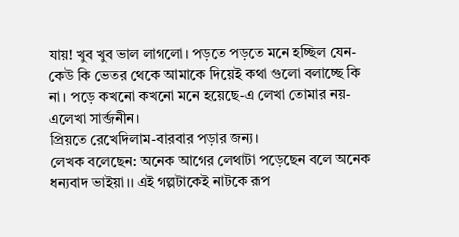যায়! খুব খুব ভাল লাগলো। পড়তে পড়তে মনে হচ্ছিল যেন- কেউ কি ভেতর থেকে আমাকে দিয়েই কথা গুলো বলাচ্ছে কি না। পড়ে কখনো কখনো মনে হয়েছে-এ লেখা তোমার নয়-এলেখা সার্ব্জনীন।
প্রিয়তে রেখেদিলাম-বারবার পড়ার জন্য।
লেখক বলেছেন: অনেক আগের লেথাটা পড়েছেন বলে অনেক ধন্যবাদ ভাইয়া।। এই গল্পটাকেই নাটকে রূপ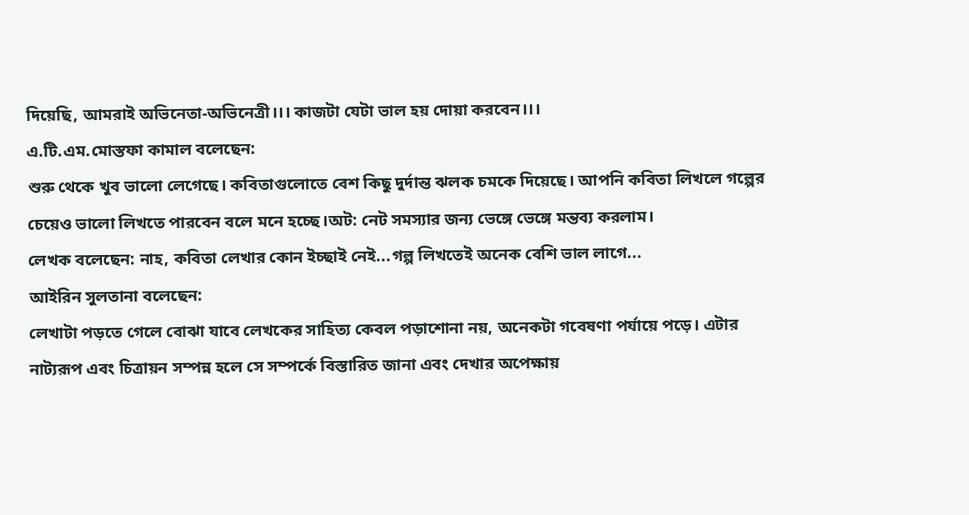দিয়েছি, আমরাই অভিনেতা-অভিনেত্রী।।। কাজটা যেটা ভাল হয় দোয়া করবেন।।।
এ.টি.এম.মোস্তফা কামাল বলেছেন:
শুরু থেকে খুব ভালো লেগেছে। কবিতাগুলোতে বেশ কিছু দুর্দান্ত ঝলক চমকে দিয়েছে। আপনি কবিতা লিখলে গল্পের চেয়েও ভালো লিখতে পারবেন বলে মনে হচ্ছে।অট: নেট সমস্যার জন্য ভেঙ্গে ভেঙ্গে মন্তব্য করলাম।
লেখক বলেছেন: নাহ, কবিতা লেখার কোন ইচ্ছাই নেই...গল্প লিখতেই অনেক বেশি ভাল লাগে...
আইরিন সুলতানা বলেছেন:
লেখাটা পড়তে গেলে বোঝা যাবে লেখকের সাহিত্য কেবল পড়াশোনা নয়, অনেকটা গবেষণা পর্যায়ে পড়ে। এটার নাট্যরূপ এবং চিত্রায়ন সম্পন্ন হলে সে সম্পর্কে বিস্তারিত জানা এবং দেখার অপেক্ষায়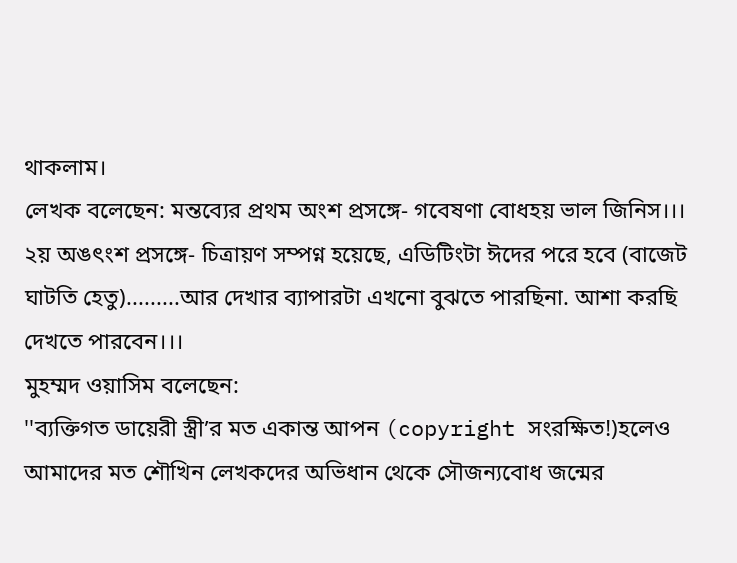থাকলাম।
লেখক বলেছেন: মন্তব্যের প্রথম অংশ প্রসঙ্গে- গবেষণা বোধহয় ভাল জিনিস।।।
২য় অঙৎংশ প্রসঙ্গে- চিত্রায়ণ সম্পণ্ন হয়েছে, এডিটিংটা ঈদের পরে হবে (বাজেট ঘাটতি হেতু).........আর দেখার ব্যাপারটা এখনো বুঝতে পারছিনা. আশা করছি দেখতে পারবেন।।।
মুহম্মদ ওয়াসিম বলেছেন:
''ব্যক্তিগত ডায়েরী স্ত্রী’র মত একান্ত আপন (copyright সংরক্ষিত!)হলেও আমাদের মত শৌখিন লেখকদের অভিধান থেকে সৌজন্যবোধ জন্মের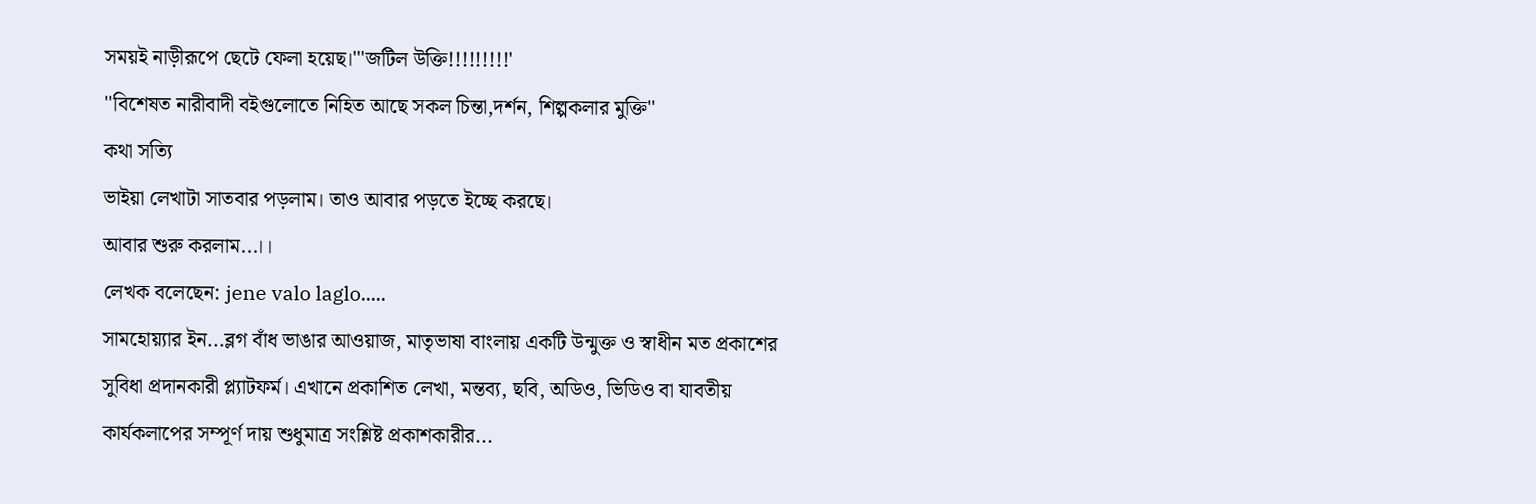সময়ই নাড়ীরূপে ছেটে ফেলা হয়েছ।'''জটিল উক্তি!!!!!!!!!'
''বিশেষত নারীবাদী বইগুলোতে নিহিত আছে সকল চিন্তা,দর্শন, শিল্পকলার মুক্তি''
কথা সত্যি
ভাইয়া লেখাটা সাতবার পড়লাম। তাও আবার পড়তে ইচ্ছে করছে।
আবার শুরু করলাম...।।
লেখক বলেছেন: jene valo laglo.....
সামহোয়্যার ইন...ব্লগ বাঁধ ভাঙার আওয়াজ, মাতৃভাষা বাংলায় একটি উন্মুক্ত ও স্বাধীন মত প্রকাশের সুবিধা প্রদানকারী প্ল্যাটফর্ম। এখানে প্রকাশিত লেখা, মন্তব্য, ছবি, অডিও, ভিডিও বা যাবতীয় কার্যকলাপের সম্পূর্ণ দায় শুধুমাত্র সংশ্লিষ্ট প্রকাশকারীর...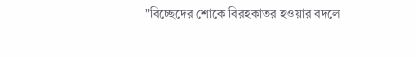"বিচ্ছেদের শোকে বিরহকাতর হওয়ার বদলে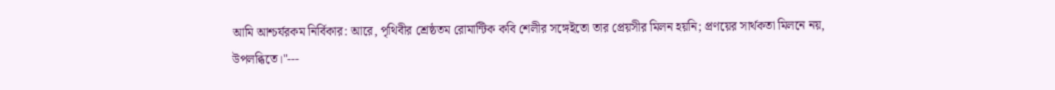আমি আশ্চর্যরকম নির্বিকার: আরে, পৃথিবীর শ্রেষ্ঠতম রোমান্টিক কবি শেলীর সঙ্গেইতো তার প্রেয়সীর মিলন হয়নি; প্রণয়ের সার্থকতা মিলনে নয়, উপলব্ধিতে।"---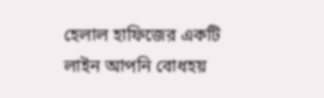হেলাল হাফিজের একটি লাইন আপনি বোধহয়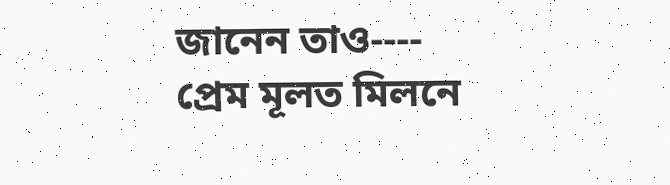জানেন তাও----
প্রেম মূলত মিলনে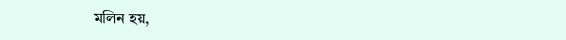মলিন হয়,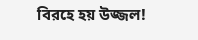বিরহে হয় উজ্জল!